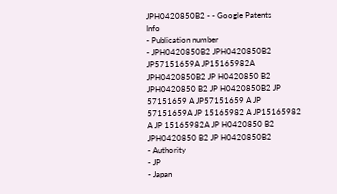JPH0420850B2 - - Google Patents
Info
- Publication number
- JPH0420850B2 JPH0420850B2 JP57151659A JP15165982A JPH0420850B2 JP H0420850 B2 JPH0420850 B2 JP H0420850B2 JP 57151659 A JP57151659 A JP 57151659A JP 15165982 A JP15165982 A JP 15165982A JP H0420850 B2 JPH0420850 B2 JP H0420850B2
- Authority
- JP
- Japan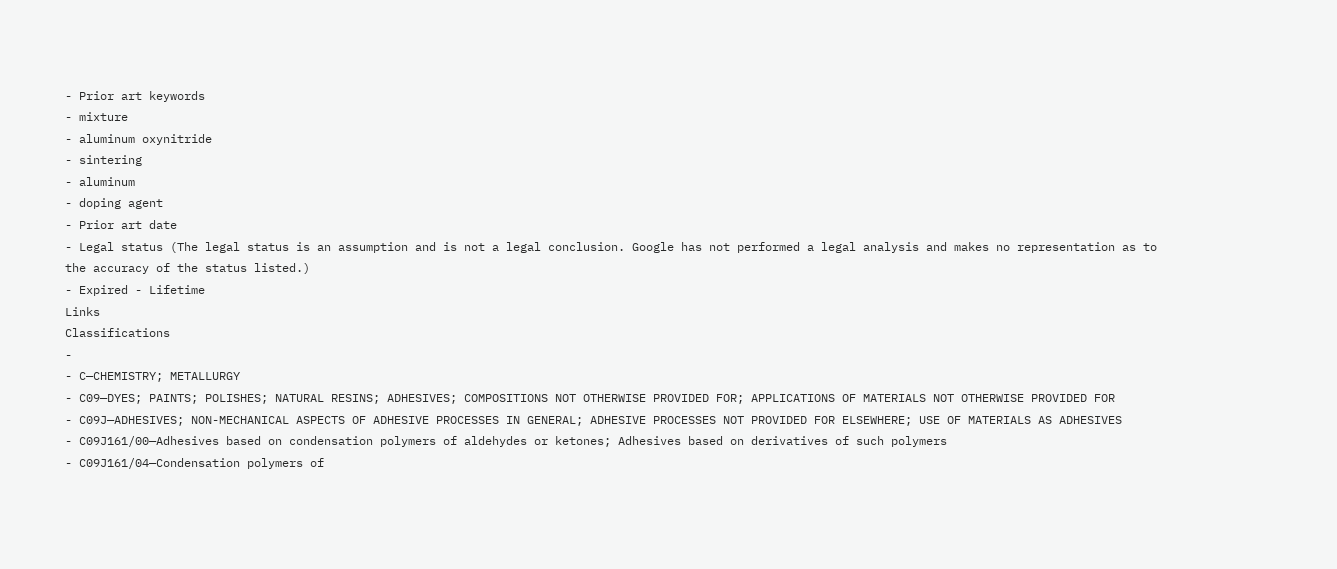- Prior art keywords
- mixture
- aluminum oxynitride
- sintering
- aluminum
- doping agent
- Prior art date
- Legal status (The legal status is an assumption and is not a legal conclusion. Google has not performed a legal analysis and makes no representation as to the accuracy of the status listed.)
- Expired - Lifetime
Links
Classifications
-
- C—CHEMISTRY; METALLURGY
- C09—DYES; PAINTS; POLISHES; NATURAL RESINS; ADHESIVES; COMPOSITIONS NOT OTHERWISE PROVIDED FOR; APPLICATIONS OF MATERIALS NOT OTHERWISE PROVIDED FOR
- C09J—ADHESIVES; NON-MECHANICAL ASPECTS OF ADHESIVE PROCESSES IN GENERAL; ADHESIVE PROCESSES NOT PROVIDED FOR ELSEWHERE; USE OF MATERIALS AS ADHESIVES
- C09J161/00—Adhesives based on condensation polymers of aldehydes or ketones; Adhesives based on derivatives of such polymers
- C09J161/04—Condensation polymers of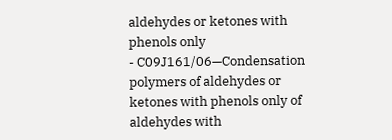aldehydes or ketones with phenols only
- C09J161/06—Condensation polymers of aldehydes or ketones with phenols only of aldehydes with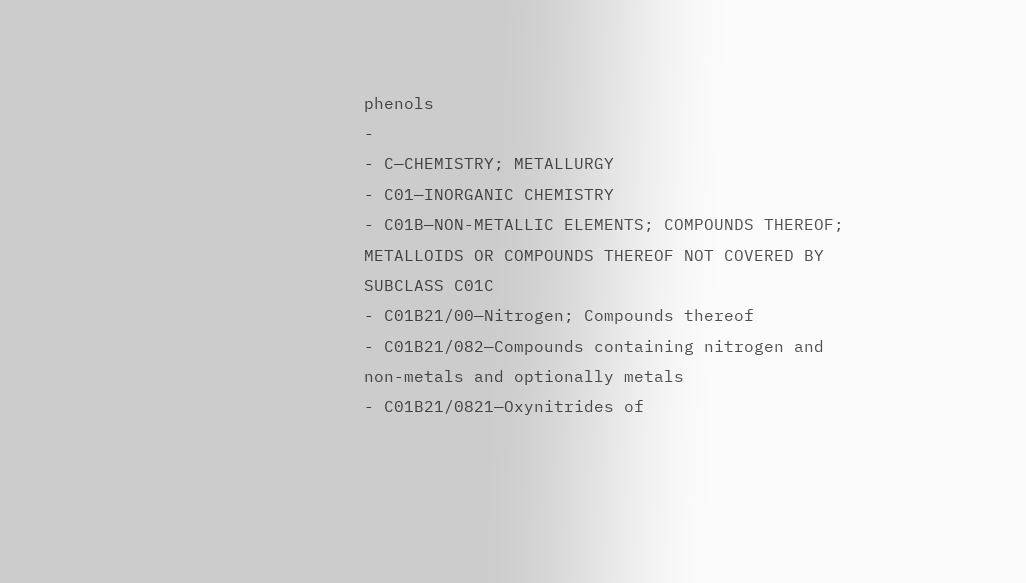phenols
-
- C—CHEMISTRY; METALLURGY
- C01—INORGANIC CHEMISTRY
- C01B—NON-METALLIC ELEMENTS; COMPOUNDS THEREOF; METALLOIDS OR COMPOUNDS THEREOF NOT COVERED BY SUBCLASS C01C
- C01B21/00—Nitrogen; Compounds thereof
- C01B21/082—Compounds containing nitrogen and non-metals and optionally metals
- C01B21/0821—Oxynitrides of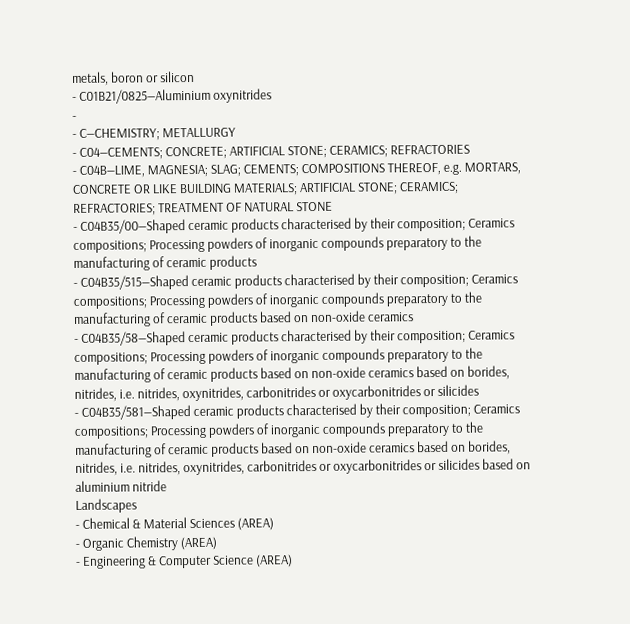metals, boron or silicon
- C01B21/0825—Aluminium oxynitrides
-
- C—CHEMISTRY; METALLURGY
- C04—CEMENTS; CONCRETE; ARTIFICIAL STONE; CERAMICS; REFRACTORIES
- C04B—LIME, MAGNESIA; SLAG; CEMENTS; COMPOSITIONS THEREOF, e.g. MORTARS, CONCRETE OR LIKE BUILDING MATERIALS; ARTIFICIAL STONE; CERAMICS; REFRACTORIES; TREATMENT OF NATURAL STONE
- C04B35/00—Shaped ceramic products characterised by their composition; Ceramics compositions; Processing powders of inorganic compounds preparatory to the manufacturing of ceramic products
- C04B35/515—Shaped ceramic products characterised by their composition; Ceramics compositions; Processing powders of inorganic compounds preparatory to the manufacturing of ceramic products based on non-oxide ceramics
- C04B35/58—Shaped ceramic products characterised by their composition; Ceramics compositions; Processing powders of inorganic compounds preparatory to the manufacturing of ceramic products based on non-oxide ceramics based on borides, nitrides, i.e. nitrides, oxynitrides, carbonitrides or oxycarbonitrides or silicides
- C04B35/581—Shaped ceramic products characterised by their composition; Ceramics compositions; Processing powders of inorganic compounds preparatory to the manufacturing of ceramic products based on non-oxide ceramics based on borides, nitrides, i.e. nitrides, oxynitrides, carbonitrides or oxycarbonitrides or silicides based on aluminium nitride
Landscapes
- Chemical & Material Sciences (AREA)
- Organic Chemistry (AREA)
- Engineering & Computer Science (AREA)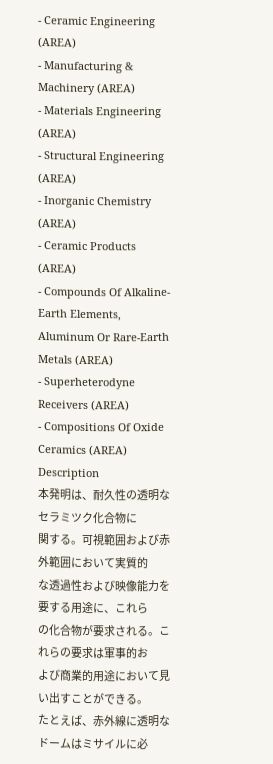- Ceramic Engineering (AREA)
- Manufacturing & Machinery (AREA)
- Materials Engineering (AREA)
- Structural Engineering (AREA)
- Inorganic Chemistry (AREA)
- Ceramic Products (AREA)
- Compounds Of Alkaline-Earth Elements, Aluminum Or Rare-Earth Metals (AREA)
- Superheterodyne Receivers (AREA)
- Compositions Of Oxide Ceramics (AREA)
Description
本発明は、耐久性の透明なセラミツク化合物に
関する。可視範囲および赤外範囲において実質的
な透過性および映像能力を要する用途に、これら
の化合物が要求される。これらの要求は軍事的お
よび商業的用途において見い出すことができる。
たとえば、赤外線に透明なドームはミサイルに必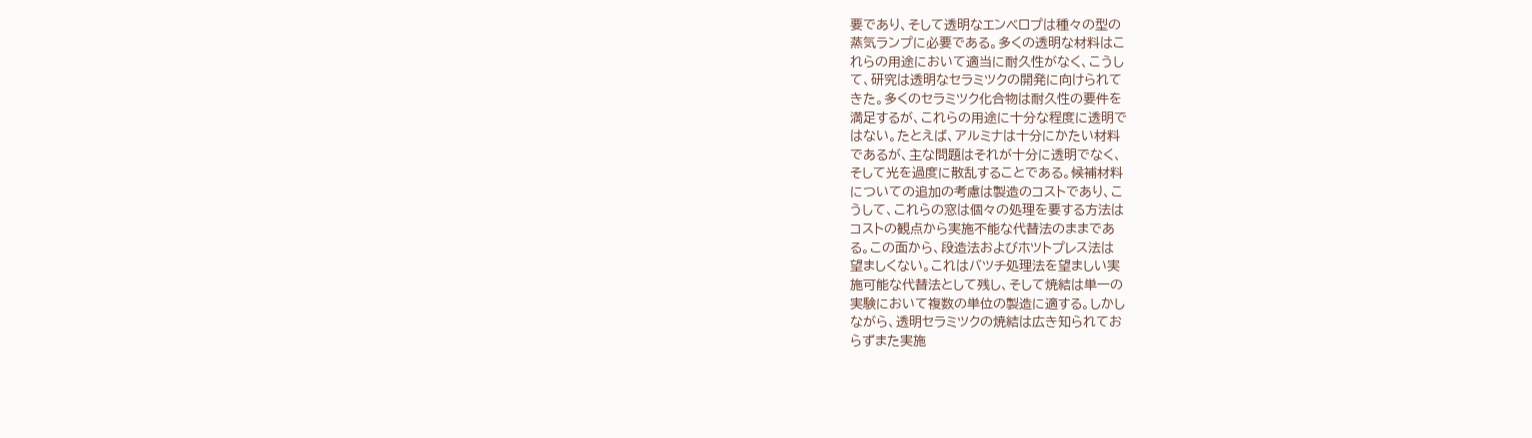要であり、そして透明なエンベロプは種々の型の
蒸気ランプに必要である。多くの透明な材料はこ
れらの用途において適当に耐久性がなく、こうし
て、研究は透明なセラミツクの開発に向けられて
きた。多くのセラミツク化合物は耐久性の要件を
満足するが、これらの用途に十分な程度に透明で
はない。たとえば、アルミナは十分にかたい材料
であるが、主な問題はそれが十分に透明でなく、
そして光を過度に散乱することである。候補材料
についての追加の考慮は製造のコストであり、こ
うして、これらの窓は個々の処理を要する方法は
コストの観点から実施不能な代替法のままであ
る。この面から、段造法およびホツトプレス法は
望ましくない。これはバツチ処理法を望ましい実
施可能な代替法として残し、そして焼結は単一の
実験において複数の単位の製造に適する。しかし
ながら、透明セラミツクの焼結は広き知られてお
らずまた実施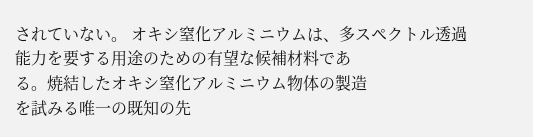されていない。 オキシ窒化アルミニウムは、多スペクトル透過
能力を要する用途のための有望な候補材料であ
る。焼結したオキシ窒化アルミニウム物体の製造
を試みる唯一の既知の先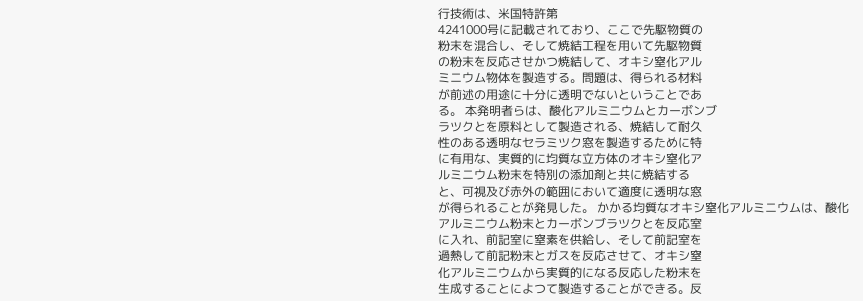行技術は、米国特許第
4241000号に記載されており、ここで先駆物質の
粉末を混合し、そして焼結工程を用いて先駆物質
の粉末を反応させかつ焼結して、オキシ窒化アル
ミニウム物体を製造する。問題は、得られる材料
が前述の用途に十分に透明でないということであ
る。 本発明者らは、酸化アルミニウムとカーボンブ
ラツクとを原料として製造される、焼結して耐久
性のある透明なセラミツク窓を製造するために特
に有用な、実質的に均質な立方体のオキシ窒化ア
ルミニウム粉末を特別の添加剤と共に焼結する
と、可視及び赤外の範囲において適度に透明な窓
が得られることが発見した。 かかる均質なオキシ窒化アルミニウムは、酸化
アルミニウム粉末とカーボンブラツクとを反応室
に入れ、前記室に窒素を供給し、そして前記室を
過熱して前記粉末とガスを反応させて、オキシ窒
化アルミニウムから実質的になる反応した粉末を
生成することによつて製造することができる。反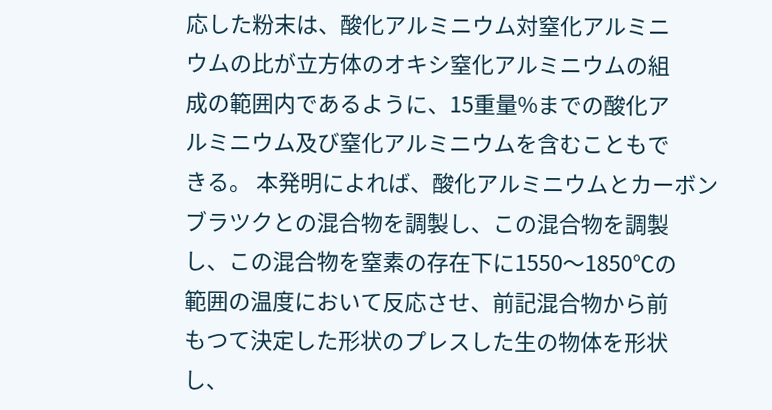応した粉末は、酸化アルミニウム対窒化アルミニ
ウムの比が立方体のオキシ窒化アルミニウムの組
成の範囲内であるように、15重量%までの酸化ア
ルミニウム及び窒化アルミニウムを含むこともで
きる。 本発明によれば、酸化アルミニウムとカーボン
ブラツクとの混合物を調製し、この混合物を調製
し、この混合物を窒素の存在下に1550〜1850℃の
範囲の温度において反応させ、前記混合物から前
もつて決定した形状のプレスした生の物体を形状
し、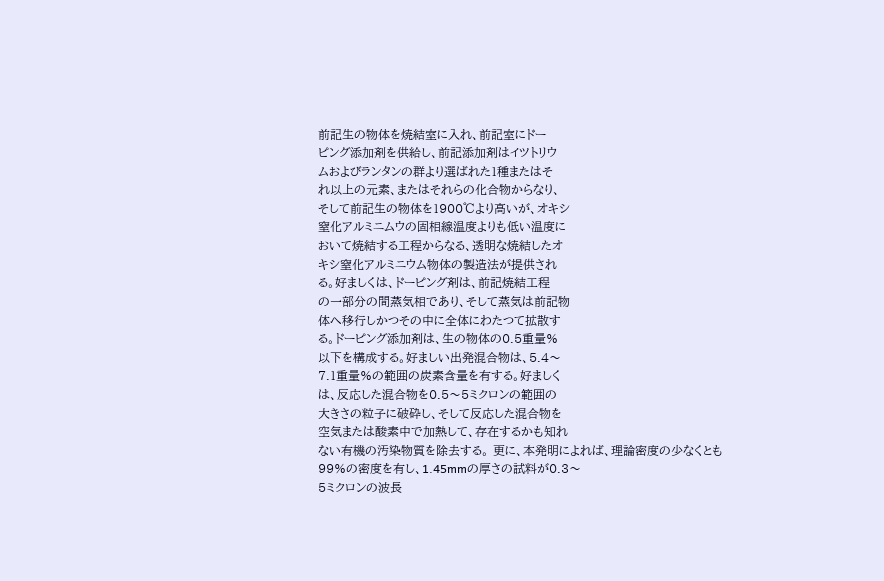前記生の物体を焼結室に入れ、前記室にドー
ピング添加剤を供給し、前記添加剤はイツトリウ
ムおよびランタンの群より選ばれた1種またはそ
れ以上の元素、またはそれらの化合物からなり、
そして前記生の物体を1900℃より高いが、オキシ
窒化アルミニムウの固相線温度よりも低い温度に
おいて焼結する工程からなる、透明な焼結したオ
キシ窒化アルミニウム物体の製造法が提供され
る。好ましくは、ドーピング剤は、前記焼結工程
の一部分の間蒸気相であり、そして蒸気は前記物
体へ移行しかつその中に全体にわたつて拡散す
る。ドーピング添加剤は、生の物体の0.5重量%
以下を構成する。好ましい出発混合物は、5.4〜
7.1重量%の範囲の炭素含量を有する。好ましく
は、反応した混合物を0.5〜5ミクロンの範囲の
大きさの粒子に破砕し、そして反応した混合物を
空気または酸素中で加熱して、存在するかも知れ
ない有機の汚染物質を除去する。 更に、本発明によれば、理論密度の少なくとも
99%の密度を有し、1.45mmの厚さの試料が0.3〜
5ミクロンの波長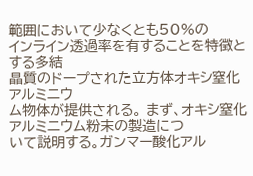範囲において少なくとも50%の
インライン透過率を有することを特徴とする多結
晶質のドープされた立方体オキシ窒化アルミニウ
ム物体が提供される。 まず、オキシ窒化アルミニウム粉末の製造につ
いて説明する。ガンマー酸化アル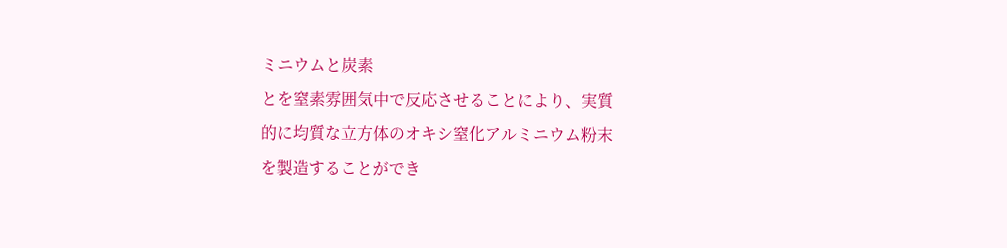ミニウムと炭素
とを窒素雰囲気中で反応させることにより、実質
的に均質な立方体のオキシ窒化アルミニウム粉末
を製造することができ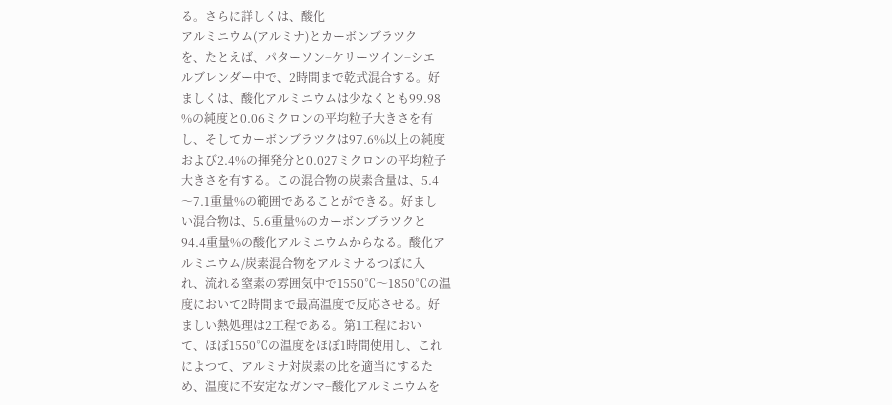る。さらに詳しくは、酸化
アルミニウム(アルミナ)とカーボンブラツク
を、たとえば、パターソン−ケリーツイン−シエ
ルブレンダー中で、2時間まで乾式混合する。好
ましくは、酸化アルミニウムは少なくとも99.98
%の純度と0.06ミクロンの平均粒子大きさを有
し、そしてカーボンブラツクは97.6%以上の純度
および2.4%の揮発分と0.027ミクロンの平均粒子
大きさを有する。この混合物の炭素含量は、5.4
〜7.1重量%の範囲であることができる。好まし
い混合物は、5.6重量%のカーボンブラツクと
94.4重量%の酸化アルミニウムからなる。酸化ア
ルミニウム/炭素混合物をアルミナるつぼに入
れ、流れる窒素の雰囲気中で1550℃〜1850℃の温
度において2時間まで最高温度で反応させる。好
ましい熱処理は2工程である。第1工程におい
て、ほぼ1550℃の温度をほぼ1時間使用し、これ
によつて、アルミナ対炭素の比を適当にするた
め、温度に不安定なガンマ−酸化アルミニウムを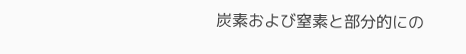炭素および窒素と部分的にの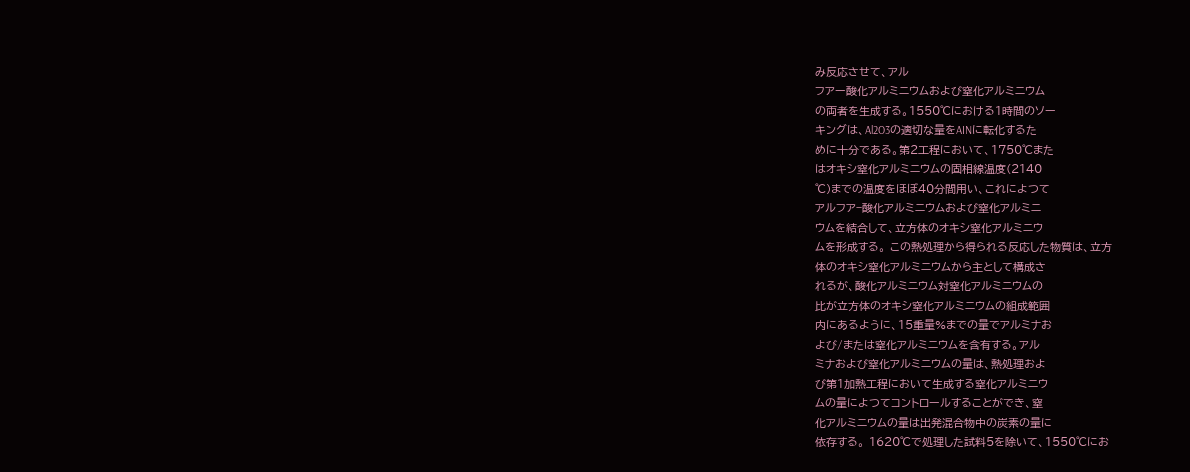み反応させて、アル
フアー酸化アルミニウムおよび窒化アルミニウム
の両者を生成する。1550℃における1時間のソー
キングは、Al2O3の適切な量をAINに転化するた
めに十分である。第2工程において、1750℃また
はオキシ窒化アルミニウムの固相線温度(2140
℃)までの温度をほぼ40分間用い、これによつて
アルフア−酸化アルミニウムおよび窒化アルミニ
ウムを結合して、立方体のオキシ窒化アルミニウ
ムを形成する。 この熱処理から得られる反応した物質は、立方
体のオキシ窒化アルミニウムから主として構成さ
れるが、酸化アルミニウム対窒化アルミニウムの
比が立方体のオキシ窒化アルミニウムの組成範囲
内にあるように、15重量%までの量でアルミナお
よび/または窒化アルミニウムを含有する。アル
ミナおよび窒化アルミニウムの量は、熱処理およ
び第1加熱工程において生成する窒化アルミニウ
ムの量によつてコントロールすることができ、窒
化アルミニウムの量は出発混合物中の炭素の量に
依存する。 1620℃で処理した試料5を除いて、1550℃にお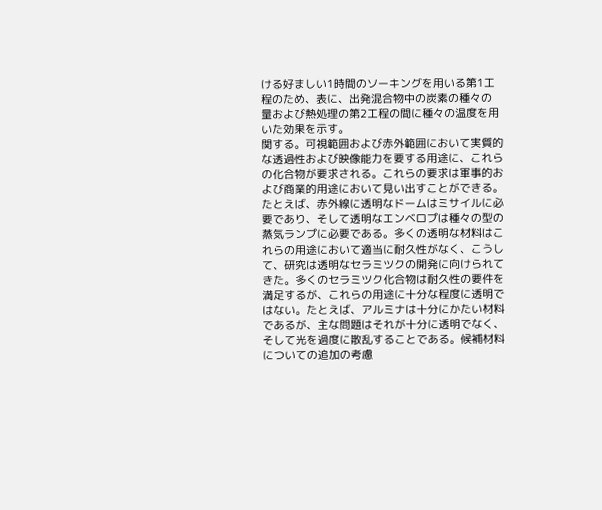ける好ましい1時間のソーキングを用いる第1工
程のため、表に、出発混合物中の炭素の種々の
量および熱処理の第2工程の間に種々の温度を用
いた効果を示す。
関する。可視範囲および赤外範囲において実質的
な透過性および映像能力を要する用途に、これら
の化合物が要求される。これらの要求は軍事的お
よび商業的用途において見い出すことができる。
たとえば、赤外線に透明なドームはミサイルに必
要であり、そして透明なエンベロプは種々の型の
蒸気ランプに必要である。多くの透明な材料はこ
れらの用途において適当に耐久性がなく、こうし
て、研究は透明なセラミツクの開発に向けられて
きた。多くのセラミツク化合物は耐久性の要件を
満足するが、これらの用途に十分な程度に透明で
はない。たとえば、アルミナは十分にかたい材料
であるが、主な問題はそれが十分に透明でなく、
そして光を過度に散乱することである。候補材料
についての追加の考慮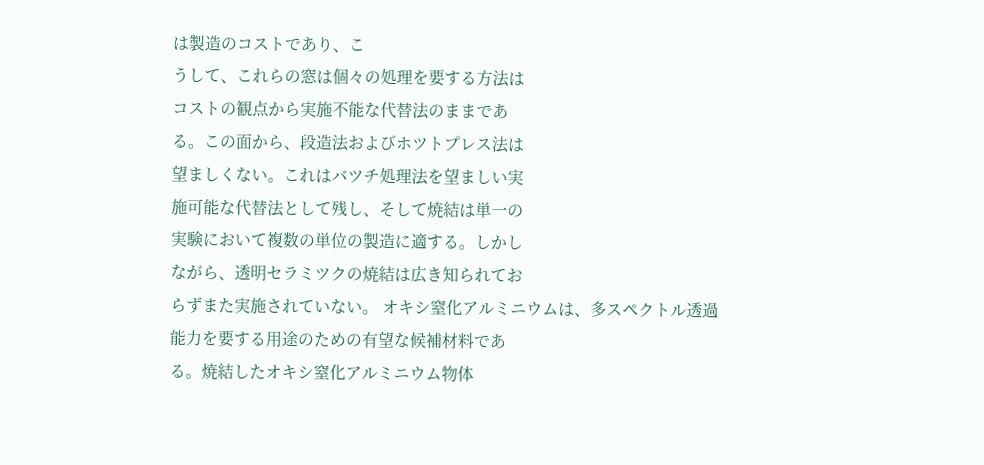は製造のコストであり、こ
うして、これらの窓は個々の処理を要する方法は
コストの観点から実施不能な代替法のままであ
る。この面から、段造法およびホツトプレス法は
望ましくない。これはバツチ処理法を望ましい実
施可能な代替法として残し、そして焼結は単一の
実験において複数の単位の製造に適する。しかし
ながら、透明セラミツクの焼結は広き知られてお
らずまた実施されていない。 オキシ窒化アルミニウムは、多スペクトル透過
能力を要する用途のための有望な候補材料であ
る。焼結したオキシ窒化アルミニウム物体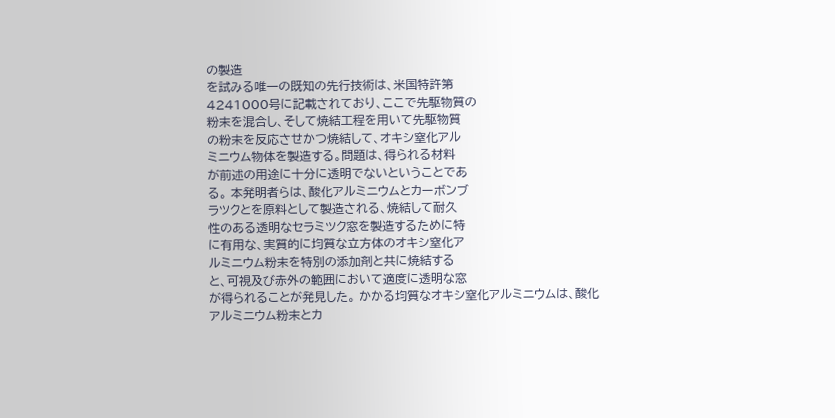の製造
を試みる唯一の既知の先行技術は、米国特許第
4241000号に記載されており、ここで先駆物質の
粉末を混合し、そして焼結工程を用いて先駆物質
の粉末を反応させかつ焼結して、オキシ窒化アル
ミニウム物体を製造する。問題は、得られる材料
が前述の用途に十分に透明でないということであ
る。 本発明者らは、酸化アルミニウムとカーボンブ
ラツクとを原料として製造される、焼結して耐久
性のある透明なセラミツク窓を製造するために特
に有用な、実質的に均質な立方体のオキシ窒化ア
ルミニウム粉末を特別の添加剤と共に焼結する
と、可視及び赤外の範囲において適度に透明な窓
が得られることが発見した。 かかる均質なオキシ窒化アルミニウムは、酸化
アルミニウム粉末とカ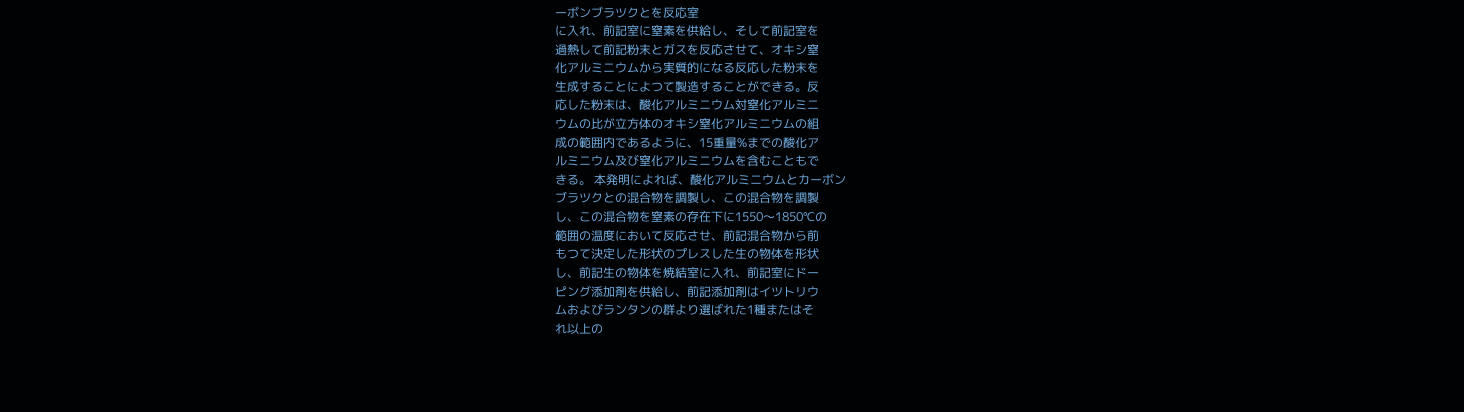ーボンブラツクとを反応室
に入れ、前記室に窒素を供給し、そして前記室を
過熱して前記粉末とガスを反応させて、オキシ窒
化アルミニウムから実質的になる反応した粉末を
生成することによつて製造することができる。反
応した粉末は、酸化アルミニウム対窒化アルミニ
ウムの比が立方体のオキシ窒化アルミニウムの組
成の範囲内であるように、15重量%までの酸化ア
ルミニウム及び窒化アルミニウムを含むこともで
きる。 本発明によれば、酸化アルミニウムとカーボン
ブラツクとの混合物を調製し、この混合物を調製
し、この混合物を窒素の存在下に1550〜1850℃の
範囲の温度において反応させ、前記混合物から前
もつて決定した形状のプレスした生の物体を形状
し、前記生の物体を焼結室に入れ、前記室にドー
ピング添加剤を供給し、前記添加剤はイツトリウ
ムおよびランタンの群より選ばれた1種またはそ
れ以上の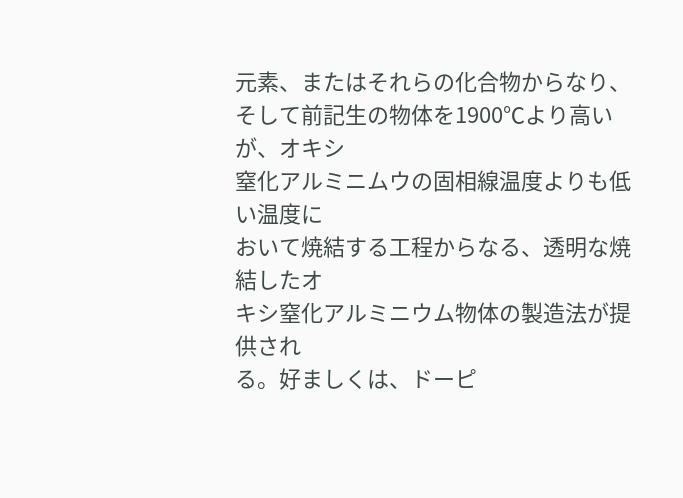元素、またはそれらの化合物からなり、
そして前記生の物体を1900℃より高いが、オキシ
窒化アルミニムウの固相線温度よりも低い温度に
おいて焼結する工程からなる、透明な焼結したオ
キシ窒化アルミニウム物体の製造法が提供され
る。好ましくは、ドーピ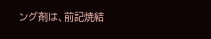ング剤は、前記焼結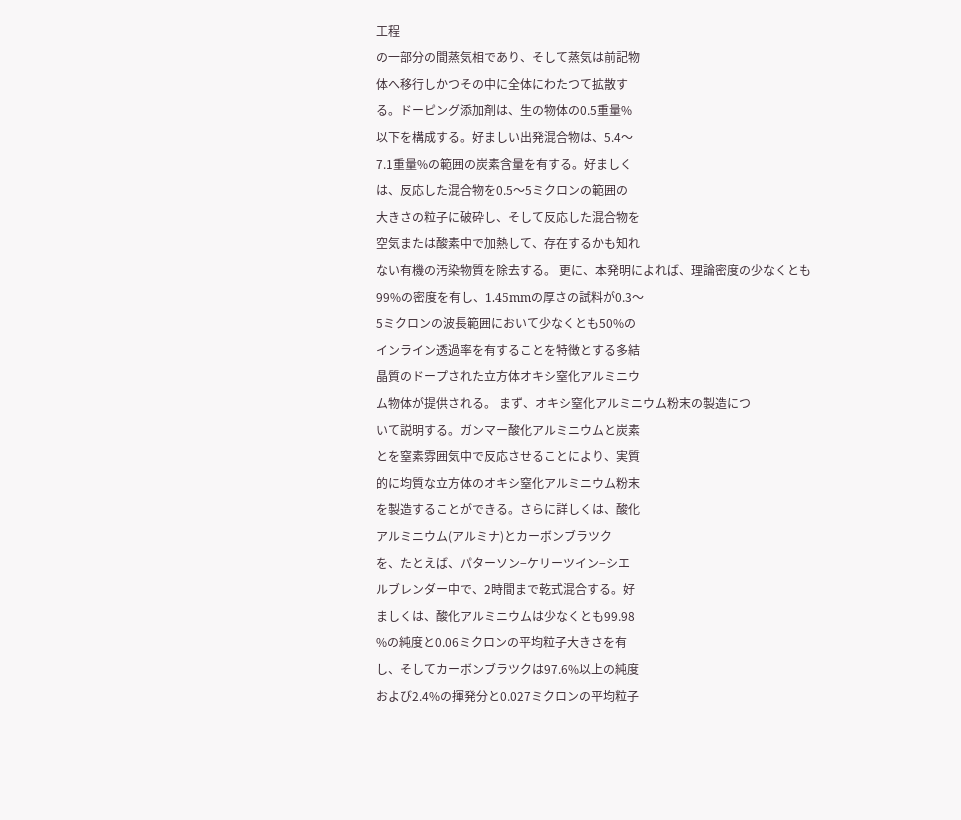工程
の一部分の間蒸気相であり、そして蒸気は前記物
体へ移行しかつその中に全体にわたつて拡散す
る。ドーピング添加剤は、生の物体の0.5重量%
以下を構成する。好ましい出発混合物は、5.4〜
7.1重量%の範囲の炭素含量を有する。好ましく
は、反応した混合物を0.5〜5ミクロンの範囲の
大きさの粒子に破砕し、そして反応した混合物を
空気または酸素中で加熱して、存在するかも知れ
ない有機の汚染物質を除去する。 更に、本発明によれば、理論密度の少なくとも
99%の密度を有し、1.45mmの厚さの試料が0.3〜
5ミクロンの波長範囲において少なくとも50%の
インライン透過率を有することを特徴とする多結
晶質のドープされた立方体オキシ窒化アルミニウ
ム物体が提供される。 まず、オキシ窒化アルミニウム粉末の製造につ
いて説明する。ガンマー酸化アルミニウムと炭素
とを窒素雰囲気中で反応させることにより、実質
的に均質な立方体のオキシ窒化アルミニウム粉末
を製造することができる。さらに詳しくは、酸化
アルミニウム(アルミナ)とカーボンブラツク
を、たとえば、パターソン−ケリーツイン−シエ
ルブレンダー中で、2時間まで乾式混合する。好
ましくは、酸化アルミニウムは少なくとも99.98
%の純度と0.06ミクロンの平均粒子大きさを有
し、そしてカーボンブラツクは97.6%以上の純度
および2.4%の揮発分と0.027ミクロンの平均粒子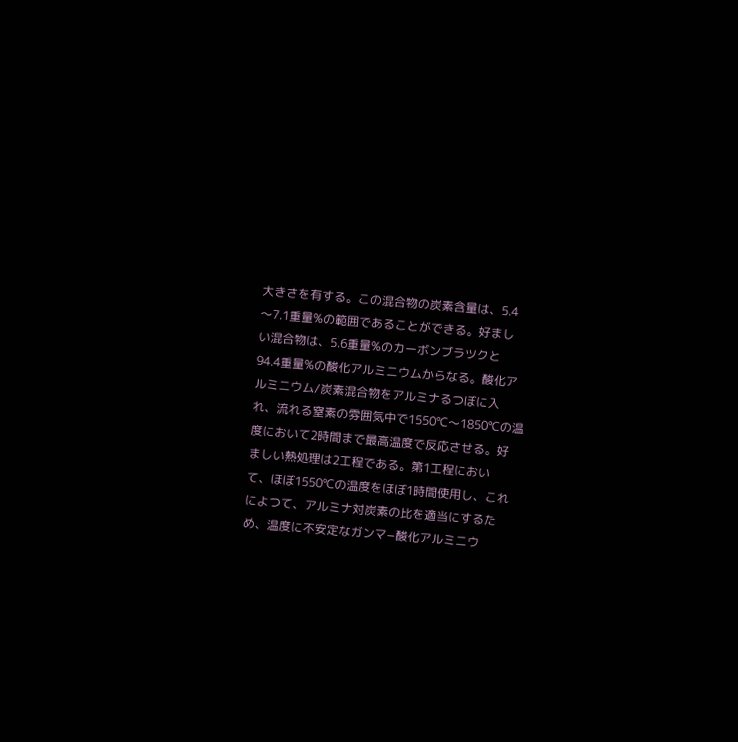大きさを有する。この混合物の炭素含量は、5.4
〜7.1重量%の範囲であることができる。好まし
い混合物は、5.6重量%のカーボンブラツクと
94.4重量%の酸化アルミニウムからなる。酸化ア
ルミニウム/炭素混合物をアルミナるつぼに入
れ、流れる窒素の雰囲気中で1550℃〜1850℃の温
度において2時間まで最高温度で反応させる。好
ましい熱処理は2工程である。第1工程におい
て、ほぼ1550℃の温度をほぼ1時間使用し、これ
によつて、アルミナ対炭素の比を適当にするた
め、温度に不安定なガンマ−酸化アルミニウ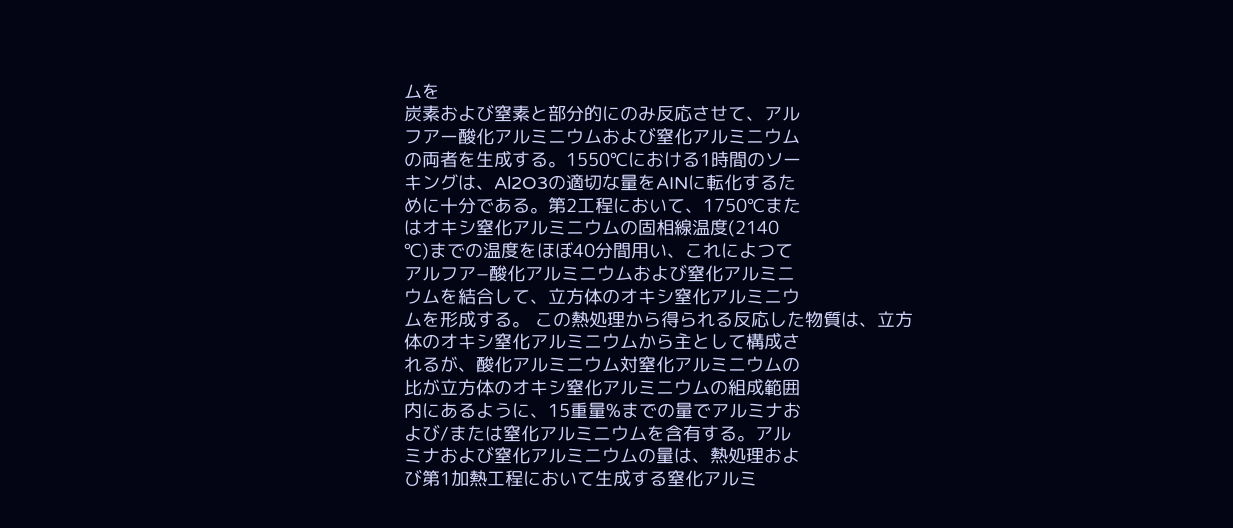ムを
炭素および窒素と部分的にのみ反応させて、アル
フアー酸化アルミニウムおよび窒化アルミニウム
の両者を生成する。1550℃における1時間のソー
キングは、Al2O3の適切な量をAINに転化するた
めに十分である。第2工程において、1750℃また
はオキシ窒化アルミニウムの固相線温度(2140
℃)までの温度をほぼ40分間用い、これによつて
アルフア−酸化アルミニウムおよび窒化アルミニ
ウムを結合して、立方体のオキシ窒化アルミニウ
ムを形成する。 この熱処理から得られる反応した物質は、立方
体のオキシ窒化アルミニウムから主として構成さ
れるが、酸化アルミニウム対窒化アルミニウムの
比が立方体のオキシ窒化アルミニウムの組成範囲
内にあるように、15重量%までの量でアルミナお
よび/または窒化アルミニウムを含有する。アル
ミナおよび窒化アルミニウムの量は、熱処理およ
び第1加熱工程において生成する窒化アルミ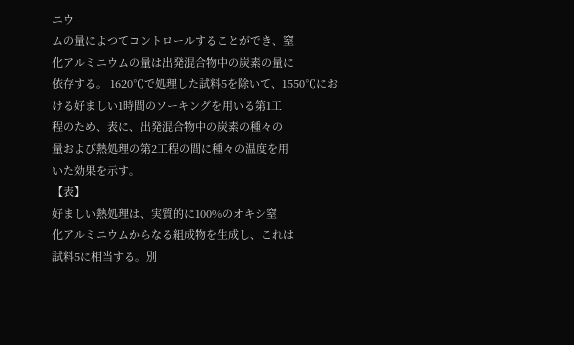ニウ
ムの量によつてコントロールすることができ、窒
化アルミニウムの量は出発混合物中の炭素の量に
依存する。 1620℃で処理した試料5を除いて、1550℃にお
ける好ましい1時間のソーキングを用いる第1工
程のため、表に、出発混合物中の炭素の種々の
量および熱処理の第2工程の間に種々の温度を用
いた効果を示す。
【表】
好ましい熱処理は、実質的に100%のオキシ窒
化アルミニウムからなる組成物を生成し、これは
試料5に相当する。別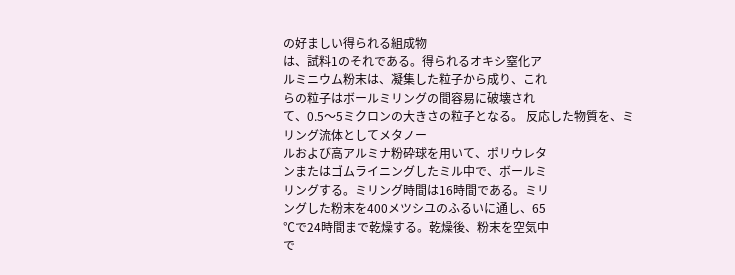の好ましい得られる組成物
は、試料1のそれである。得られるオキシ窒化ア
ルミニウム粉末は、凝集した粒子から成り、これ
らの粒子はボールミリングの間容易に破壊され
て、0.5〜5ミクロンの大きさの粒子となる。 反応した物質を、ミリング流体としてメタノー
ルおよび高アルミナ粉砕球を用いて、ポリウレタ
ンまたはゴムライニングしたミル中で、ボールミ
リングする。ミリング時間は16時間である。ミリ
ングした粉末を400メツシユのふるいに通し、65
℃で24時間まで乾燥する。乾燥後、粉末を空気中
で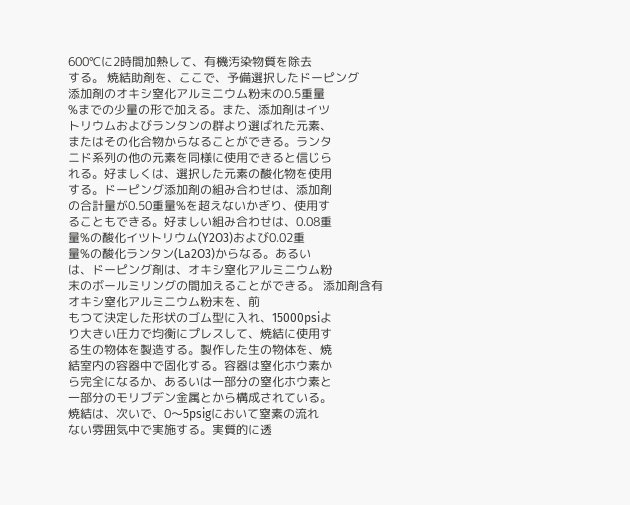600℃に2時間加熱して、有機汚染物質を除去
する。 焼結助剤を、ここで、予備選択したドーピング
添加剤のオキシ窒化アルミニウム粉末の0.5重量
%までの少量の形で加える。また、添加剤はイツ
トリウムおよびランタンの群より選ばれた元素、
またはその化合物からなることができる。ランタ
ニド系列の他の元素を同様に使用できると信じら
れる。好ましくは、選択した元素の酸化物を使用
する。ドーピング添加剤の組み合わせは、添加剤
の合計量が0.50重量%を超えないかぎり、使用す
ることもできる。好ましい組み合わせは、0.08重
量%の酸化イツトリウム(Y2O3)および0.02重
量%の酸化ランタン(La2O3)からなる。あるい
は、ドーピング剤は、オキシ窒化アルミニウム粉
末のボールミリングの間加えることができる。 添加剤含有オキシ窒化アルミニウム粉末を、前
もつて決定した形状のゴム型に入れ、15000psiよ
り大きい圧力で均衡にプレスして、焼結に使用す
る生の物体を製造する。製作した生の物体を、焼
結室内の容器中で固化する。容器は窒化ホウ素か
ら完全になるか、あるいは一部分の窒化ホウ素と
一部分のモリブデン金属とから構成されている。
焼結は、次いで、0〜5psigにおいて窒素の流れ
ない雰囲気中で実施する。実質的に透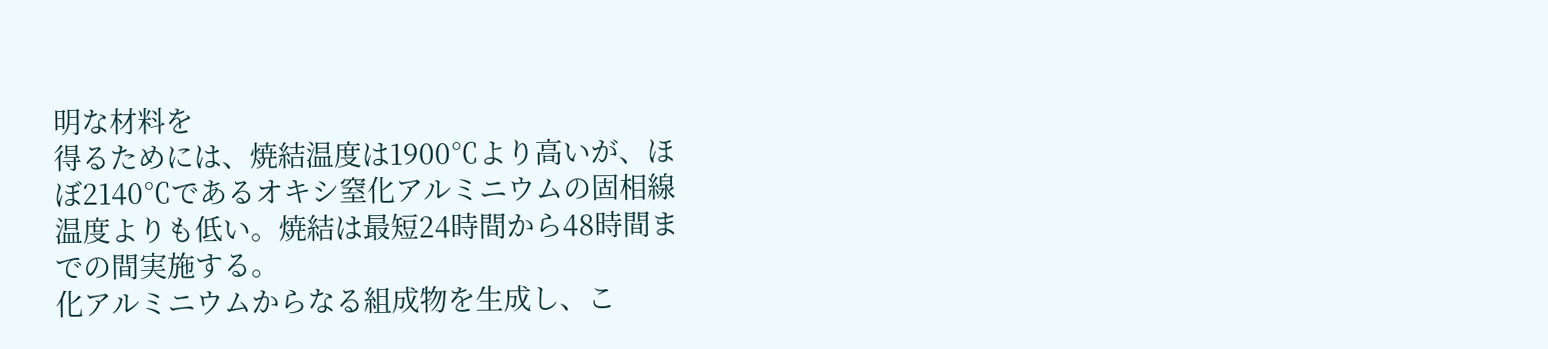明な材料を
得るためには、焼結温度は1900℃より高いが、ほ
ぼ2140℃であるオキシ窒化アルミニウムの固相線
温度よりも低い。焼結は最短24時間から48時間ま
での間実施する。
化アルミニウムからなる組成物を生成し、こ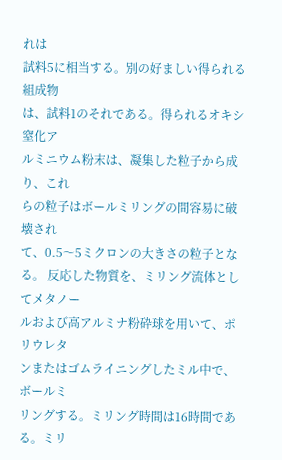れは
試料5に相当する。別の好ましい得られる組成物
は、試料1のそれである。得られるオキシ窒化ア
ルミニウム粉末は、凝集した粒子から成り、これ
らの粒子はボールミリングの間容易に破壊され
て、0.5〜5ミクロンの大きさの粒子となる。 反応した物質を、ミリング流体としてメタノー
ルおよび高アルミナ粉砕球を用いて、ポリウレタ
ンまたはゴムライニングしたミル中で、ボールミ
リングする。ミリング時間は16時間である。ミリ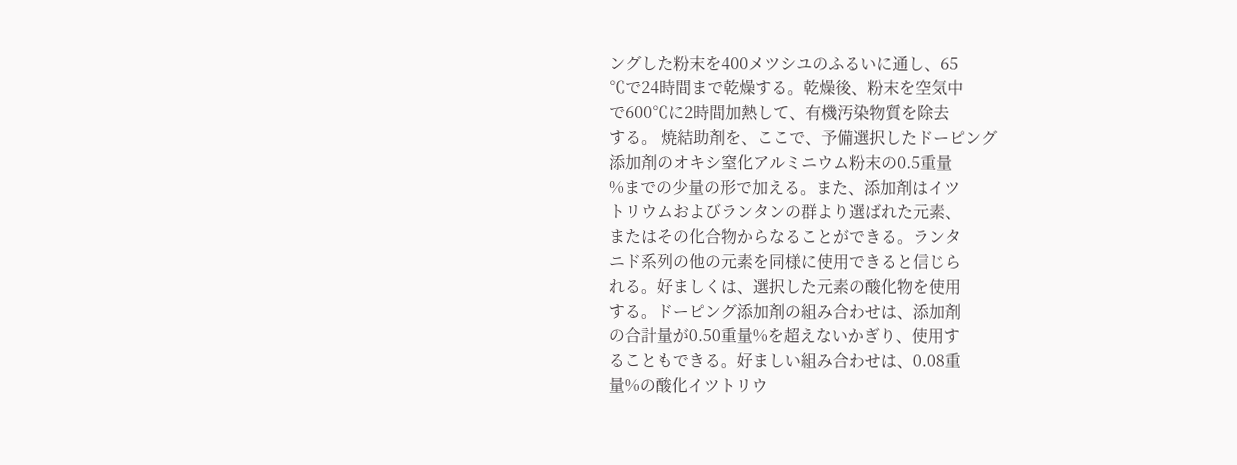ングした粉末を400メツシユのふるいに通し、65
℃で24時間まで乾燥する。乾燥後、粉末を空気中
で600℃に2時間加熱して、有機汚染物質を除去
する。 焼結助剤を、ここで、予備選択したドーピング
添加剤のオキシ窒化アルミニウム粉末の0.5重量
%までの少量の形で加える。また、添加剤はイツ
トリウムおよびランタンの群より選ばれた元素、
またはその化合物からなることができる。ランタ
ニド系列の他の元素を同様に使用できると信じら
れる。好ましくは、選択した元素の酸化物を使用
する。ドーピング添加剤の組み合わせは、添加剤
の合計量が0.50重量%を超えないかぎり、使用す
ることもできる。好ましい組み合わせは、0.08重
量%の酸化イツトリウ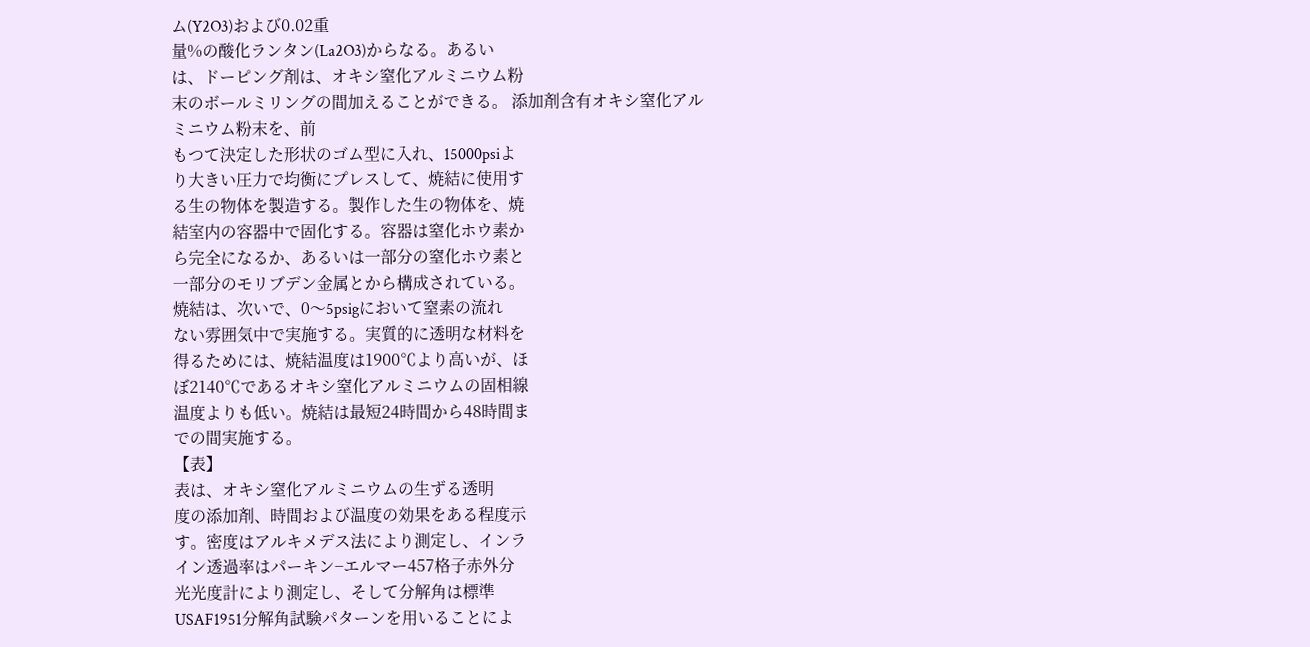ム(Y2O3)および0.02重
量%の酸化ランタン(La2O3)からなる。あるい
は、ドーピング剤は、オキシ窒化アルミニウム粉
末のボールミリングの間加えることができる。 添加剤含有オキシ窒化アルミニウム粉末を、前
もつて決定した形状のゴム型に入れ、15000psiよ
り大きい圧力で均衡にプレスして、焼結に使用す
る生の物体を製造する。製作した生の物体を、焼
結室内の容器中で固化する。容器は窒化ホウ素か
ら完全になるか、あるいは一部分の窒化ホウ素と
一部分のモリブデン金属とから構成されている。
焼結は、次いで、0〜5psigにおいて窒素の流れ
ない雰囲気中で実施する。実質的に透明な材料を
得るためには、焼結温度は1900℃より高いが、ほ
ぼ2140℃であるオキシ窒化アルミニウムの固相線
温度よりも低い。焼結は最短24時間から48時間ま
での間実施する。
【表】
表は、オキシ窒化アルミニウムの生ずる透明
度の添加剤、時間および温度の効果をある程度示
す。密度はアルキメデス法により測定し、インラ
イン透過率はパーキン−エルマー457格子赤外分
光光度計により測定し、そして分解角は標準
USAF1951分解角試験パターンを用いることによ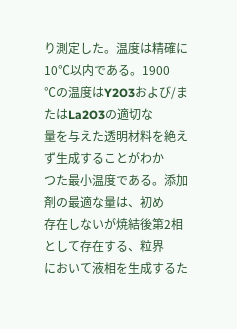り測定した。温度は精確に10℃以内である。1900
℃の温度はY2O3および/またはLa2O3の適切な
量を与えた透明材料を絶えず生成することがわか
つた最小温度である。添加剤の最適な量は、初め
存在しないが焼結後第2相として存在する、粒界
において液相を生成するた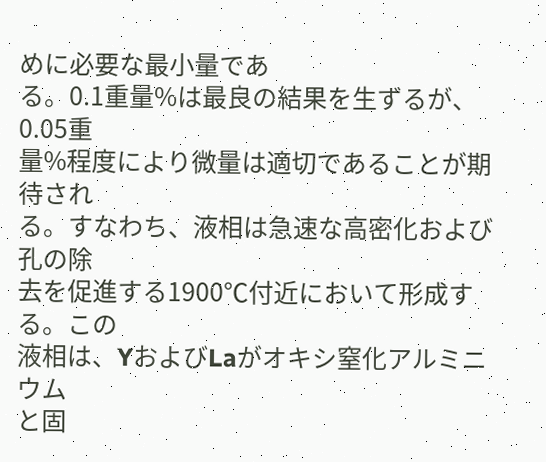めに必要な最小量であ
る。0.1重量%は最良の結果を生ずるが、0.05重
量%程度により微量は適切であることが期待され
る。すなわち、液相は急速な高密化および孔の除
去を促進する1900℃付近において形成する。この
液相は、YおよびLaがオキシ窒化アルミニウム
と固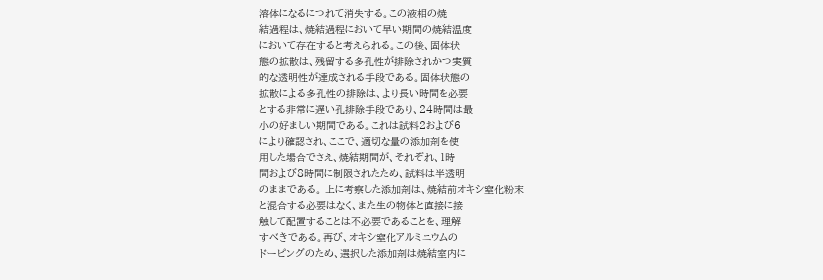溶体になるにつれて消失する。この液相の焼
結過程は、焼結過程において早い期間の焼結温度
において存在すると考えられる。この後、固体状
態の拡散は、残留する多孔性が排除されかつ実質
的な透明性が達成される手段である。固体状態の
拡散による多孔性の排除は、より長い時間を必要
とする非常に遅い孔排除手段であり、24時間は最
小の好ましい期間である。これは試料2および6
により確認され、ここで、適切な量の添加剤を使
用した場合でさえ、焼結期間が、それぞれ、1時
間および8時間に制限されたため、試料は半透明
のままである。 上に考察した添加剤は、焼結前オキシ窒化粉末
と混合する必要はなく、また生の物体と直接に接
触して配置することは不必要であることを、理解
すべきである。再び、オキシ窒化アルミニウムの
ドーピングのため、選択した添加剤は焼結室内に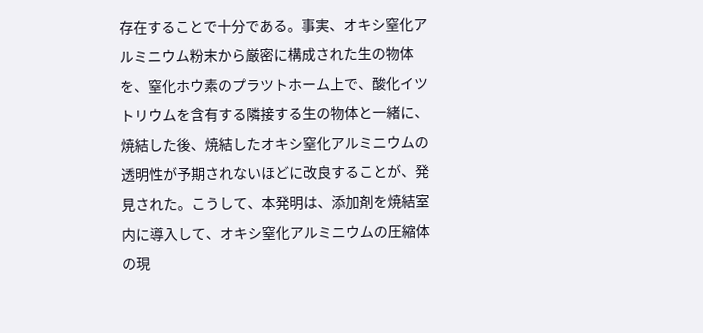存在することで十分である。事実、オキシ窒化ア
ルミニウム粉末から厳密に構成された生の物体
を、窒化ホウ素のプラツトホーム上で、酸化イツ
トリウムを含有する隣接する生の物体と一緒に、
焼結した後、焼結したオキシ窒化アルミニウムの
透明性が予期されないほどに改良することが、発
見された。こうして、本発明は、添加剤を焼結室
内に導入して、オキシ窒化アルミニウムの圧縮体
の現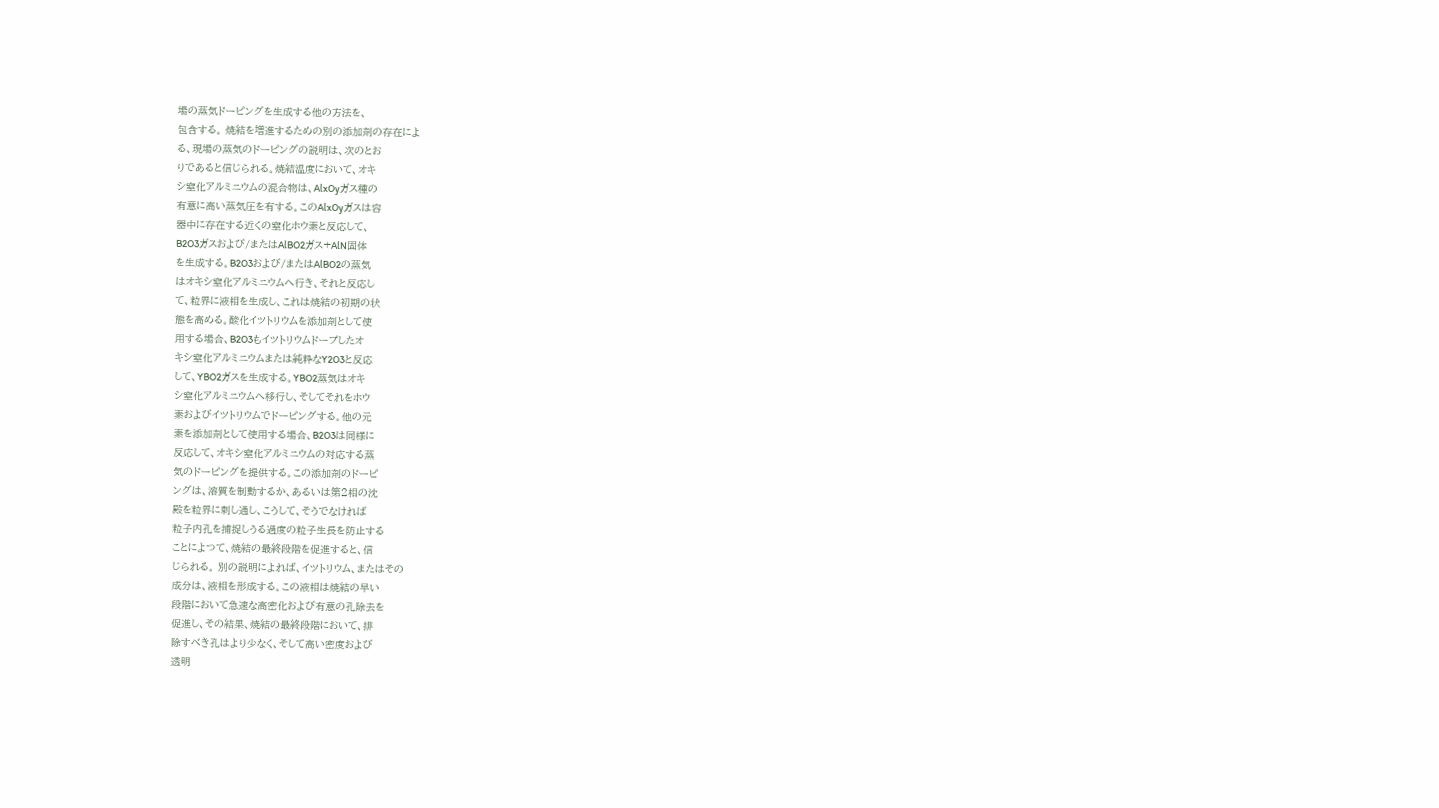場の蒸気ドーピングを生成する他の方法を、
包含する。 焼結を増進するための別の添加剤の存在によ
る、現場の蒸気のドーピングの説明は、次のとお
りであると信じられる。焼結温度において、オキ
シ窒化アルミニウムの混合物は、AlxOyガス種の
有意に高い蒸気圧を有する。このAlxOyガスは容
器中に存在する近くの窒化ホウ素と反応して、
B2O3ガスおよび/またはAlBO2ガス+AlN固体
を生成する。B2O3および/またはAlBO2の蒸気
はオキシ窒化アルミニウムへ行き、それと反応し
て、粒界に液相を生成し、これは焼結の初期の状
態を高める。酸化イツトリウムを添加剤として使
用する場合、B2O3もイツトリウムドープしたオ
キシ窒化アルミニウムまたは純粋なY2O3と反応
して、YBO2ガスを生成する。YBO2蒸気はオキ
シ窒化アルミニウムへ移行し、そしてそれをホウ
素およびイツトリウムでドーピングする。他の元
素を添加剤として使用する場合、B2O3は同様に
反応して、オキシ窒化アルミニウムの対応する蒸
気のドーピングを提供する。この添加剤のドーピ
ングは、溶質を制動するか、あるいは第2相の沈
殿を粒界に刺し通し、こうして、そうでなければ
粒子内孔を捕捉しうる過度の粒子生長を防止する
ことによつて、焼結の最終段階を促進すると、信
じられる。 別の説明によれば、イツトリウム、またはその
成分は、液相を形成する。この液相は焼結の早い
段階において急速な高密化および有意の孔除去を
促進し、その結果、焼結の最終段階において、排
除すべき孔はより少なく、そして高い密度および
透明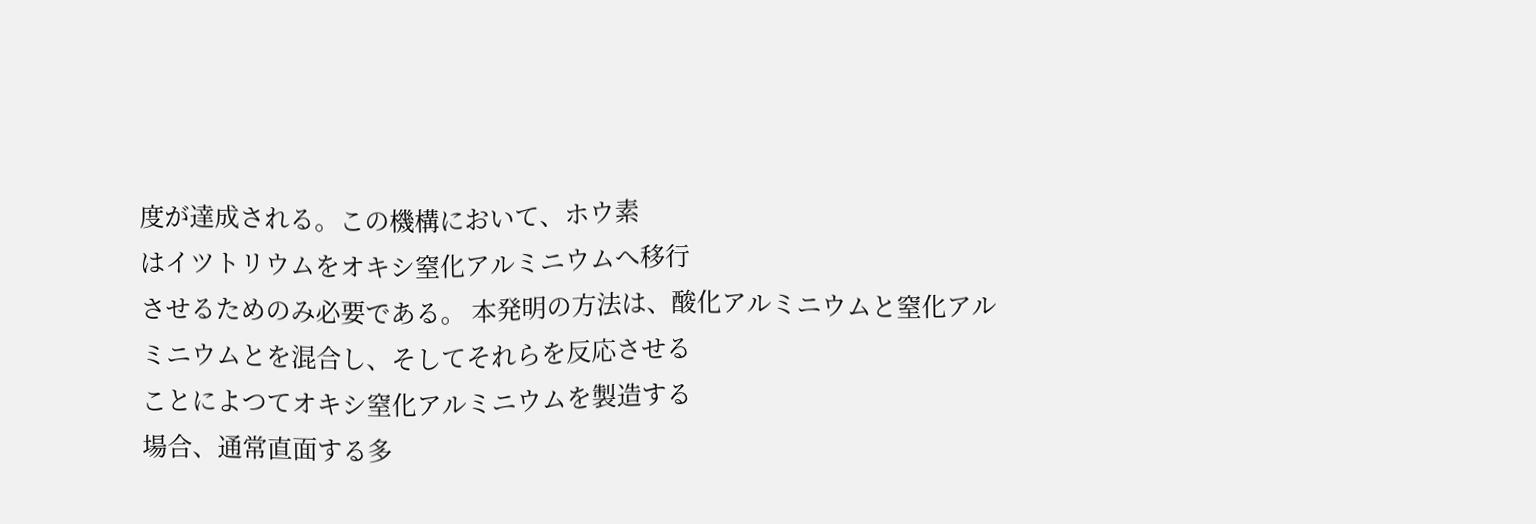度が達成される。この機構において、ホウ素
はイツトリウムをオキシ窒化アルミニウムへ移行
させるためのみ必要である。 本発明の方法は、酸化アルミニウムと窒化アル
ミニウムとを混合し、そしてそれらを反応させる
ことによつてオキシ窒化アルミニウムを製造する
場合、通常直面する多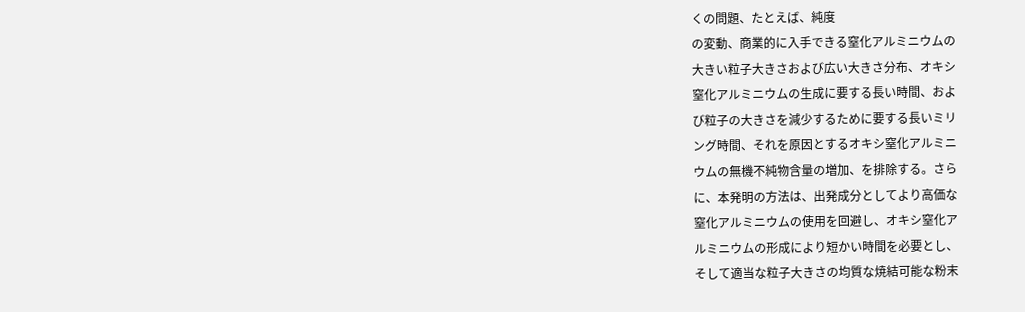くの問題、たとえば、純度
の変動、商業的に入手できる窒化アルミニウムの
大きい粒子大きさおよび広い大きさ分布、オキシ
窒化アルミニウムの生成に要する長い時間、およ
び粒子の大きさを減少するために要する長いミリ
ング時間、それを原因とするオキシ窒化アルミニ
ウムの無機不純物含量の増加、を排除する。さら
に、本発明の方法は、出発成分としてより高価な
窒化アルミニウムの使用を回避し、オキシ窒化ア
ルミニウムの形成により短かい時間を必要とし、
そして適当な粒子大きさの均質な焼結可能な粉末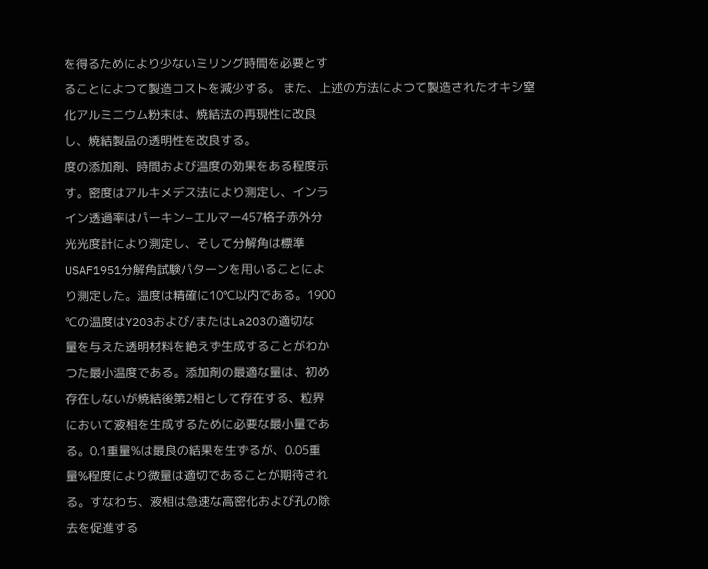を得るためにより少ないミリング時間を必要とす
ることによつて製造コストを減少する。 また、上述の方法によつて製造されたオキシ窒
化アルミニウム粉末は、焼結法の再現性に改良
し、焼結製品の透明性を改良する。
度の添加剤、時間および温度の効果をある程度示
す。密度はアルキメデス法により測定し、インラ
イン透過率はパーキン−エルマー457格子赤外分
光光度計により測定し、そして分解角は標準
USAF1951分解角試験パターンを用いることによ
り測定した。温度は精確に10℃以内である。1900
℃の温度はY2O3および/またはLa2O3の適切な
量を与えた透明材料を絶えず生成することがわか
つた最小温度である。添加剤の最適な量は、初め
存在しないが焼結後第2相として存在する、粒界
において液相を生成するために必要な最小量であ
る。0.1重量%は最良の結果を生ずるが、0.05重
量%程度により微量は適切であることが期待され
る。すなわち、液相は急速な高密化および孔の除
去を促進する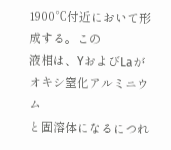1900℃付近において形成する。この
液相は、YおよびLaがオキシ窒化アルミニウム
と固溶体になるにつれ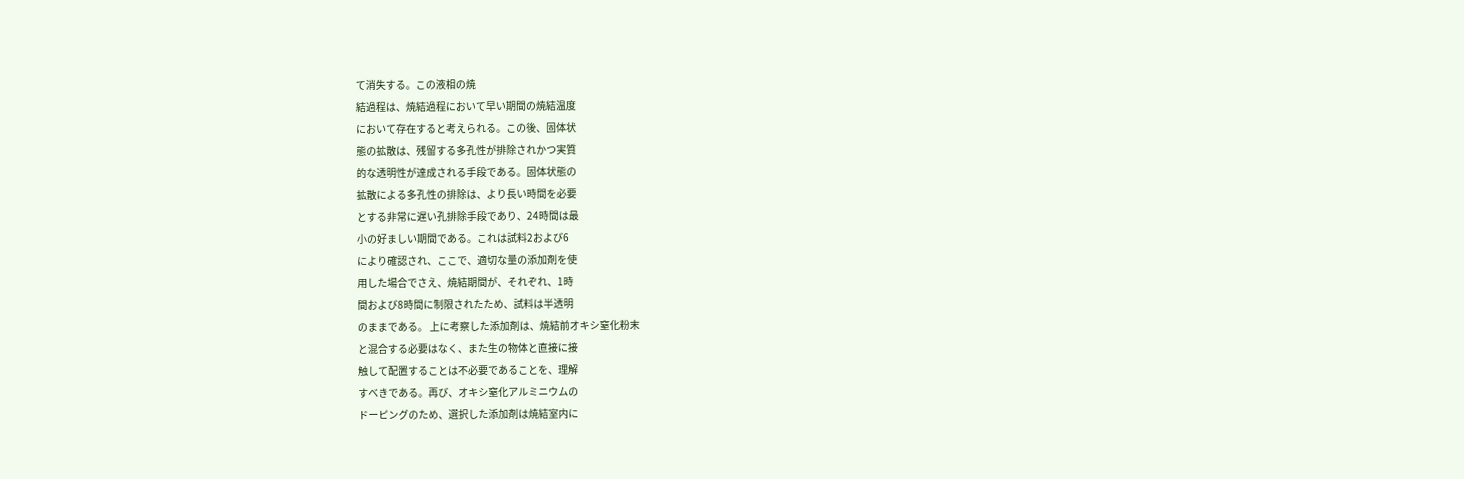て消失する。この液相の焼
結過程は、焼結過程において早い期間の焼結温度
において存在すると考えられる。この後、固体状
態の拡散は、残留する多孔性が排除されかつ実質
的な透明性が達成される手段である。固体状態の
拡散による多孔性の排除は、より長い時間を必要
とする非常に遅い孔排除手段であり、24時間は最
小の好ましい期間である。これは試料2および6
により確認され、ここで、適切な量の添加剤を使
用した場合でさえ、焼結期間が、それぞれ、1時
間および8時間に制限されたため、試料は半透明
のままである。 上に考察した添加剤は、焼結前オキシ窒化粉末
と混合する必要はなく、また生の物体と直接に接
触して配置することは不必要であることを、理解
すべきである。再び、オキシ窒化アルミニウムの
ドーピングのため、選択した添加剤は焼結室内に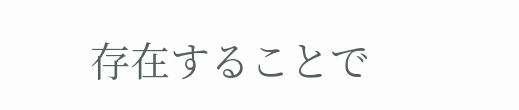存在することで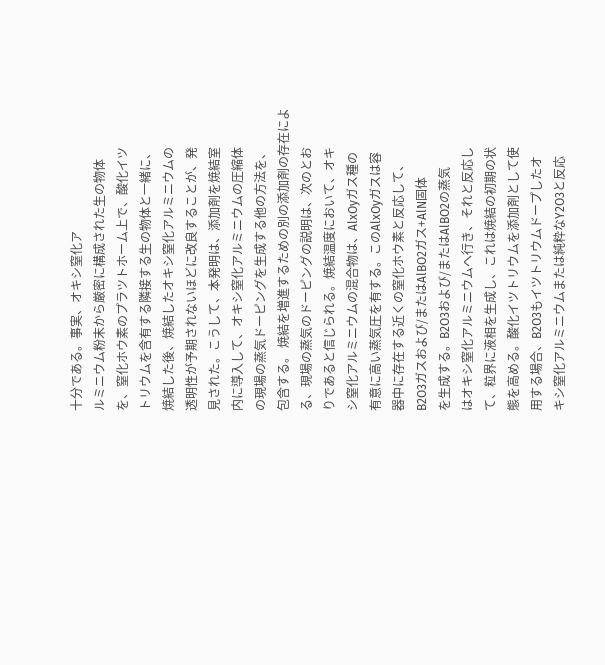十分である。事実、オキシ窒化ア
ルミニウム粉末から厳密に構成された生の物体
を、窒化ホウ素のプラツトホーム上で、酸化イツ
トリウムを含有する隣接する生の物体と一緒に、
焼結した後、焼結したオキシ窒化アルミニウムの
透明性が予期されないほどに改良することが、発
見された。こうして、本発明は、添加剤を焼結室
内に導入して、オキシ窒化アルミニウムの圧縮体
の現場の蒸気ドーピングを生成する他の方法を、
包含する。 焼結を増進するための別の添加剤の存在によ
る、現場の蒸気のドーピングの説明は、次のとお
りであると信じられる。焼結温度において、オキ
シ窒化アルミニウムの混合物は、AlxOyガス種の
有意に高い蒸気圧を有する。このAlxOyガスは容
器中に存在する近くの窒化ホウ素と反応して、
B2O3ガスおよび/またはAlBO2ガス+AlN固体
を生成する。B2O3および/またはAlBO2の蒸気
はオキシ窒化アルミニウムへ行き、それと反応し
て、粒界に液相を生成し、これは焼結の初期の状
態を高める。酸化イツトリウムを添加剤として使
用する場合、B2O3もイツトリウムドープしたオ
キシ窒化アルミニウムまたは純粋なY2O3と反応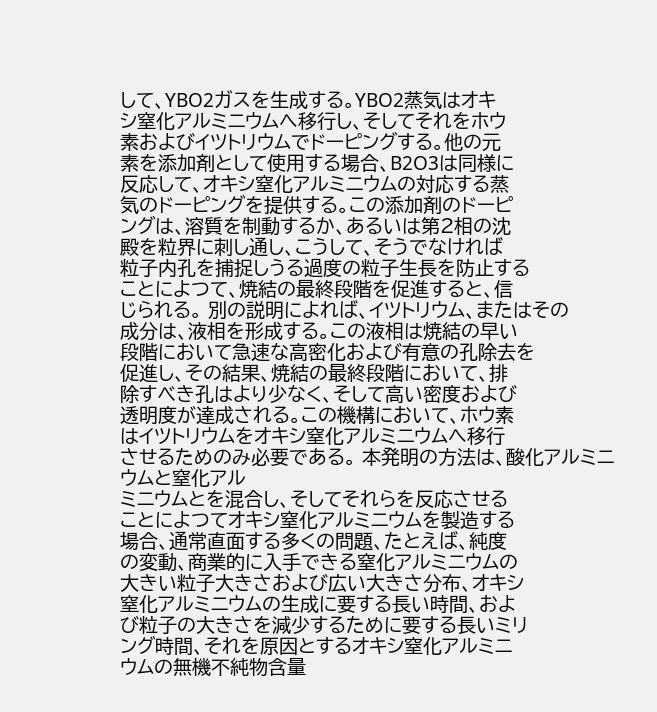して、YBO2ガスを生成する。YBO2蒸気はオキ
シ窒化アルミニウムへ移行し、そしてそれをホウ
素およびイツトリウムでドーピングする。他の元
素を添加剤として使用する場合、B2O3は同様に
反応して、オキシ窒化アルミニウムの対応する蒸
気のドーピングを提供する。この添加剤のドーピ
ングは、溶質を制動するか、あるいは第2相の沈
殿を粒界に刺し通し、こうして、そうでなければ
粒子内孔を捕捉しうる過度の粒子生長を防止する
ことによつて、焼結の最終段階を促進すると、信
じられる。 別の説明によれば、イツトリウム、またはその
成分は、液相を形成する。この液相は焼結の早い
段階において急速な高密化および有意の孔除去を
促進し、その結果、焼結の最終段階において、排
除すべき孔はより少なく、そして高い密度および
透明度が達成される。この機構において、ホウ素
はイツトリウムをオキシ窒化アルミニウムへ移行
させるためのみ必要である。 本発明の方法は、酸化アルミニウムと窒化アル
ミニウムとを混合し、そしてそれらを反応させる
ことによつてオキシ窒化アルミニウムを製造する
場合、通常直面する多くの問題、たとえば、純度
の変動、商業的に入手できる窒化アルミニウムの
大きい粒子大きさおよび広い大きさ分布、オキシ
窒化アルミニウムの生成に要する長い時間、およ
び粒子の大きさを減少するために要する長いミリ
ング時間、それを原因とするオキシ窒化アルミニ
ウムの無機不純物含量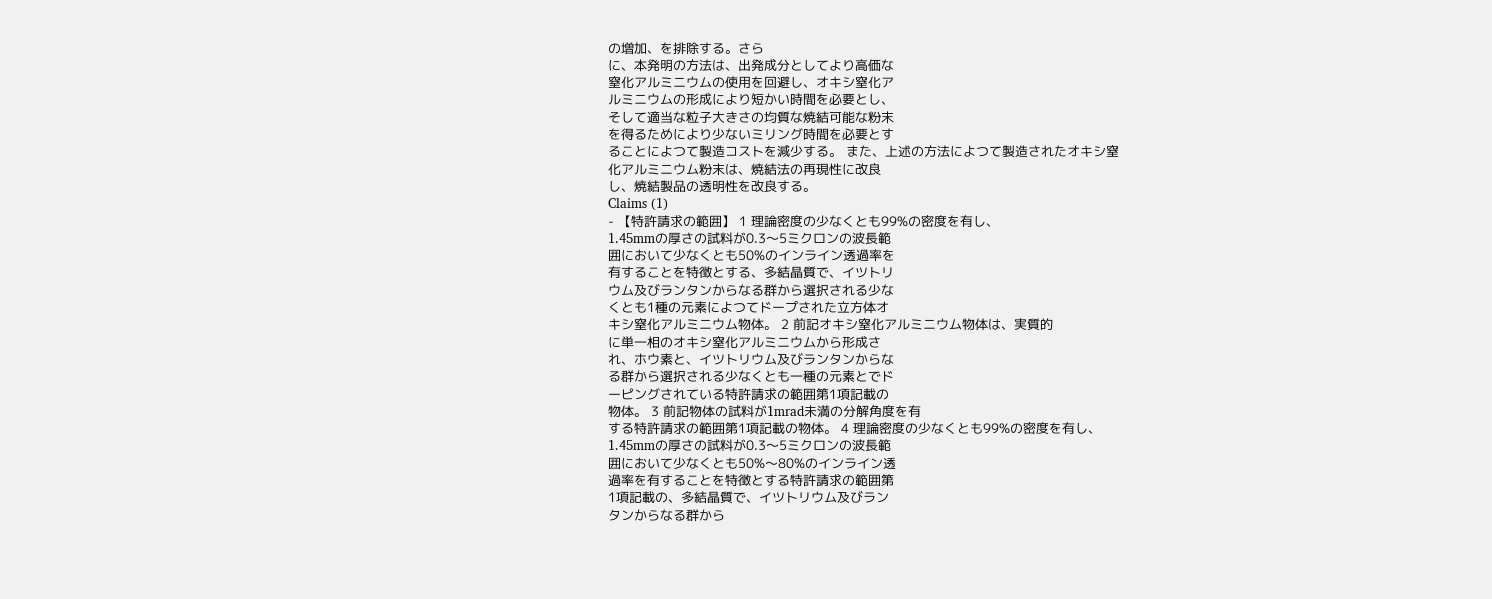の増加、を排除する。さら
に、本発明の方法は、出発成分としてより高価な
窒化アルミニウムの使用を回避し、オキシ窒化ア
ルミニウムの形成により短かい時間を必要とし、
そして適当な粒子大きさの均質な焼結可能な粉末
を得るためにより少ないミリング時間を必要とす
ることによつて製造コストを減少する。 また、上述の方法によつて製造されたオキシ窒
化アルミニウム粉末は、焼結法の再現性に改良
し、焼結製品の透明性を改良する。
Claims (1)
- 【特許請求の範囲】 1 理論密度の少なくとも99%の密度を有し、
1.45mmの厚さの試料が0.3〜5ミクロンの波長範
囲において少なくとも50%のインライン透過率を
有することを特徴とする、多結晶質で、イツトリ
ウム及びランタンからなる群から選択される少な
くとも1種の元素によつてドープされた立方体オ
キシ窒化アルミニウム物体。 2 前記オキシ窒化アルミニウム物体は、実質的
に単一相のオキシ窒化アルミニウムから形成さ
れ、ホウ素と、イツトリウム及びランタンからな
る群から選択される少なくとも一種の元素とでド
ーピングされている特許請求の範囲第1項記載の
物体。 3 前記物体の試料が1mrad未満の分解角度を有
する特許請求の範囲第1項記載の物体。 4 理論密度の少なくとも99%の密度を有し、
1.45mmの厚さの試料が0.3〜5ミクロンの波長範
囲において少なくとも50%〜80%のインライン透
過率を有することを特徴とする特許請求の範囲第
1項記載の、多結晶質で、イツトリウム及びラン
タンからなる群から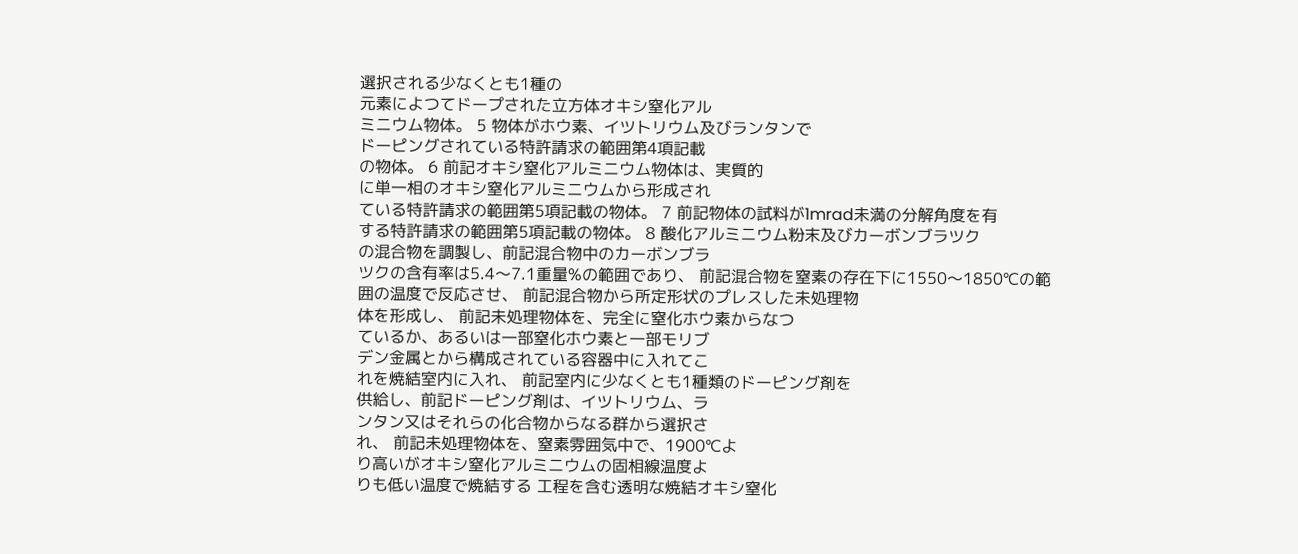選択される少なくとも1種の
元素によつてドープされた立方体オキシ窒化アル
ミニウム物体。 5 物体がホウ素、イツトリウム及びランタンで
ドーピングされている特許請求の範囲第4項記載
の物体。 6 前記オキシ窒化アルミニウム物体は、実質的
に単一相のオキシ窒化アルミニウムから形成され
ている特許請求の範囲第5項記載の物体。 7 前記物体の試料が1mrad未満の分解角度を有
する特許請求の範囲第5項記載の物体。 8 酸化アルミニウム粉末及びカーボンブラツク
の混合物を調製し、前記混合物中のカーボンブラ
ツクの含有率は5.4〜7.1重量%の範囲であり、 前記混合物を窒素の存在下に1550〜1850℃の範
囲の温度で反応させ、 前記混合物から所定形状のプレスした未処理物
体を形成し、 前記未処理物体を、完全に窒化ホウ素からなつ
ているか、あるいは一部窒化ホウ素と一部モリブ
デン金属とから構成されている容器中に入れてこ
れを焼結室内に入れ、 前記室内に少なくとも1種類のドーピング剤を
供給し、前記ドーピング剤は、イツトリウム、ラ
ンタン又はそれらの化合物からなる群から選択さ
れ、 前記未処理物体を、窒素雰囲気中で、1900℃よ
り高いがオキシ窒化アルミニウムの固相線温度よ
りも低い温度で焼結する 工程を含む透明な焼結オキシ窒化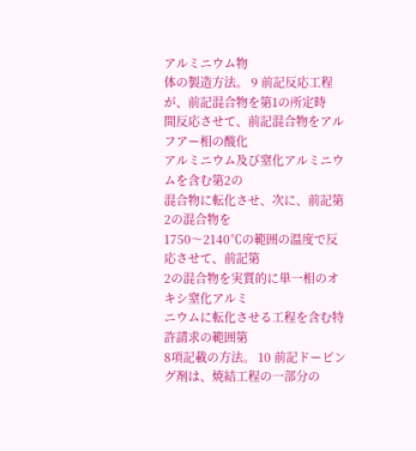アルミニウム物
体の製造方法。 9 前記反応工程が、前記混合物を第1の所定時
間反応させて、前記混合物をアルフアー相の酸化
アルミニウム及び窒化アルミニウムを含む第2の
混合物に転化させ、次に、前記第2の混合物を
1750〜2140℃の範囲の温度で反応させて、前記第
2の混合物を実質的に単一相のオキシ窒化アルミ
ニウムに転化させる工程を含む特許請求の範囲第
8項記載の方法。 10 前記ドーピング剤は、焼結工程の一部分の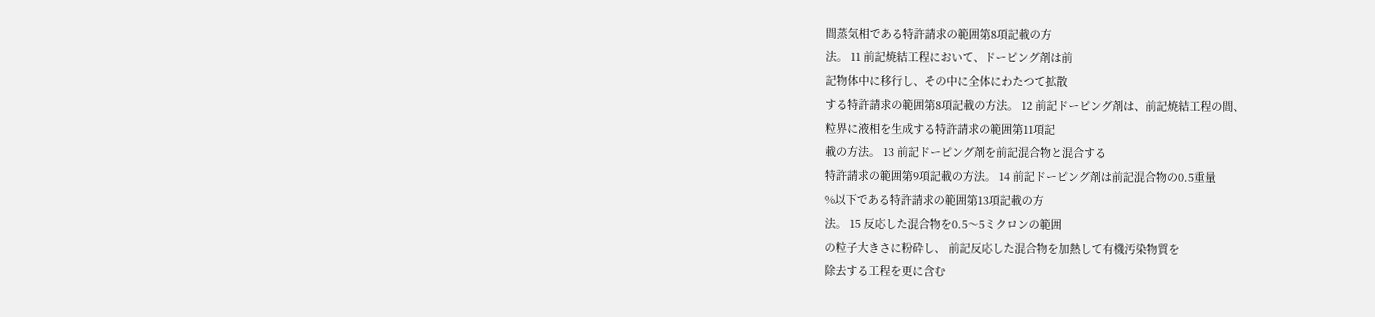間蒸気相である特許請求の範囲第8項記載の方
法。 11 前記焼結工程において、ドーピング剤は前
記物体中に移行し、その中に全体にわたつて拡散
する特許請求の範囲第8項記載の方法。 12 前記ドーピング剤は、前記焼結工程の間、
粒界に液相を生成する特許請求の範囲第11項記
載の方法。 13 前記ドーピング剤を前記混合物と混合する
特許請求の範囲第9項記載の方法。 14 前記ドーピング剤は前記混合物の0.5重量
%以下である特許請求の範囲第13項記載の方
法。 15 反応した混合物を0.5〜5ミクロンの範囲
の粒子大きさに粉砕し、 前記反応した混合物を加熱して有機汚染物質を
除去する工程を更に含む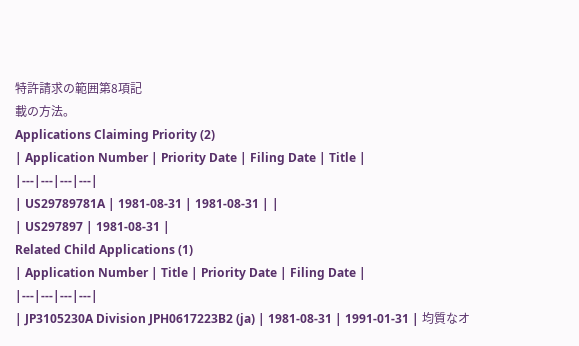特許請求の範囲第8項記
載の方法。
Applications Claiming Priority (2)
| Application Number | Priority Date | Filing Date | Title |
|---|---|---|---|
| US29789781A | 1981-08-31 | 1981-08-31 | |
| US297897 | 1981-08-31 |
Related Child Applications (1)
| Application Number | Title | Priority Date | Filing Date |
|---|---|---|---|
| JP3105230A Division JPH0617223B2 (ja) | 1981-08-31 | 1991-01-31 | 均質なオ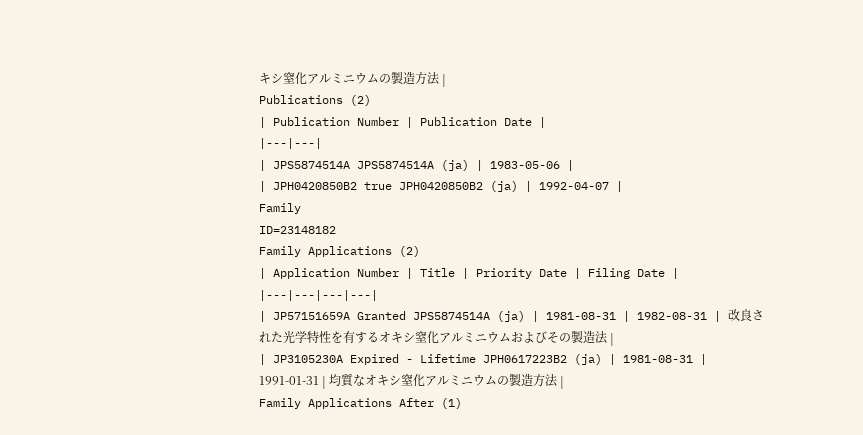キシ窒化アルミニウムの製造方法 |
Publications (2)
| Publication Number | Publication Date |
|---|---|
| JPS5874514A JPS5874514A (ja) | 1983-05-06 |
| JPH0420850B2 true JPH0420850B2 (ja) | 1992-04-07 |
Family
ID=23148182
Family Applications (2)
| Application Number | Title | Priority Date | Filing Date |
|---|---|---|---|
| JP57151659A Granted JPS5874514A (ja) | 1981-08-31 | 1982-08-31 | 改良された光学特性を有するオキシ窒化アルミニウムおよびその製造法 |
| JP3105230A Expired - Lifetime JPH0617223B2 (ja) | 1981-08-31 | 1991-01-31 | 均質なオキシ窒化アルミニウムの製造方法 |
Family Applications After (1)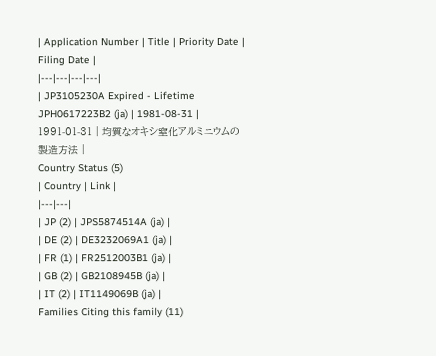| Application Number | Title | Priority Date | Filing Date |
|---|---|---|---|
| JP3105230A Expired - Lifetime JPH0617223B2 (ja) | 1981-08-31 | 1991-01-31 | 均質なオキシ窒化アルミニウムの製造方法 |
Country Status (5)
| Country | Link |
|---|---|
| JP (2) | JPS5874514A (ja) |
| DE (2) | DE3232069A1 (ja) |
| FR (1) | FR2512003B1 (ja) |
| GB (2) | GB2108945B (ja) |
| IT (2) | IT1149069B (ja) |
Families Citing this family (11)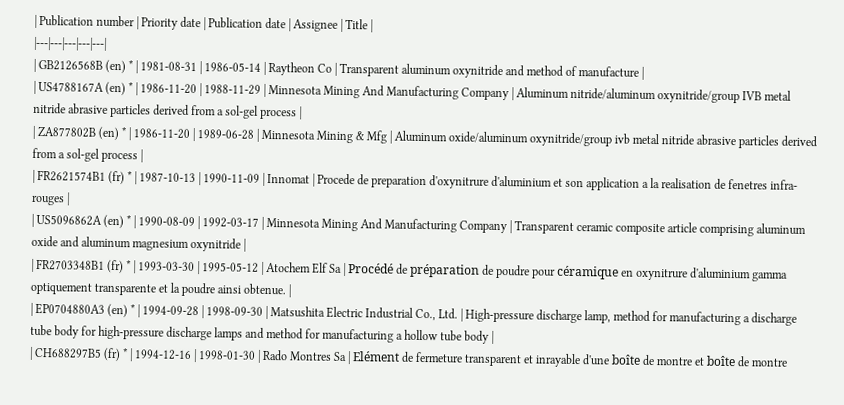| Publication number | Priority date | Publication date | Assignee | Title |
|---|---|---|---|---|
| GB2126568B (en) * | 1981-08-31 | 1986-05-14 | Raytheon Co | Transparent aluminum oxynitride and method of manufacture |
| US4788167A (en) * | 1986-11-20 | 1988-11-29 | Minnesota Mining And Manufacturing Company | Aluminum nitride/aluminum oxynitride/group IVB metal nitride abrasive particles derived from a sol-gel process |
| ZA877802B (en) * | 1986-11-20 | 1989-06-28 | Minnesota Mining & Mfg | Aluminum oxide/aluminum oxynitride/group ivb metal nitride abrasive particles derived from a sol-gel process |
| FR2621574B1 (fr) * | 1987-10-13 | 1990-11-09 | Innomat | Procede de preparation d'oxynitrure d'aluminium et son application a la realisation de fenetres infra-rouges |
| US5096862A (en) * | 1990-08-09 | 1992-03-17 | Minnesota Mining And Manufacturing Company | Transparent ceramic composite article comprising aluminum oxide and aluminum magnesium oxynitride |
| FR2703348B1 (fr) * | 1993-03-30 | 1995-05-12 | Atochem Elf Sa | Procédé de préparation de poudre pour céramique en oxynitrure d'aluminium gamma optiquement transparente et la poudre ainsi obtenue. |
| EP0704880A3 (en) * | 1994-09-28 | 1998-09-30 | Matsushita Electric Industrial Co., Ltd. | High-pressure discharge lamp, method for manufacturing a discharge tube body for high-pressure discharge lamps and method for manufacturing a hollow tube body |
| CH688297B5 (fr) * | 1994-12-16 | 1998-01-30 | Rado Montres Sa | Elément de fermeture transparent et inrayable d'une boîte de montre et boîte de montre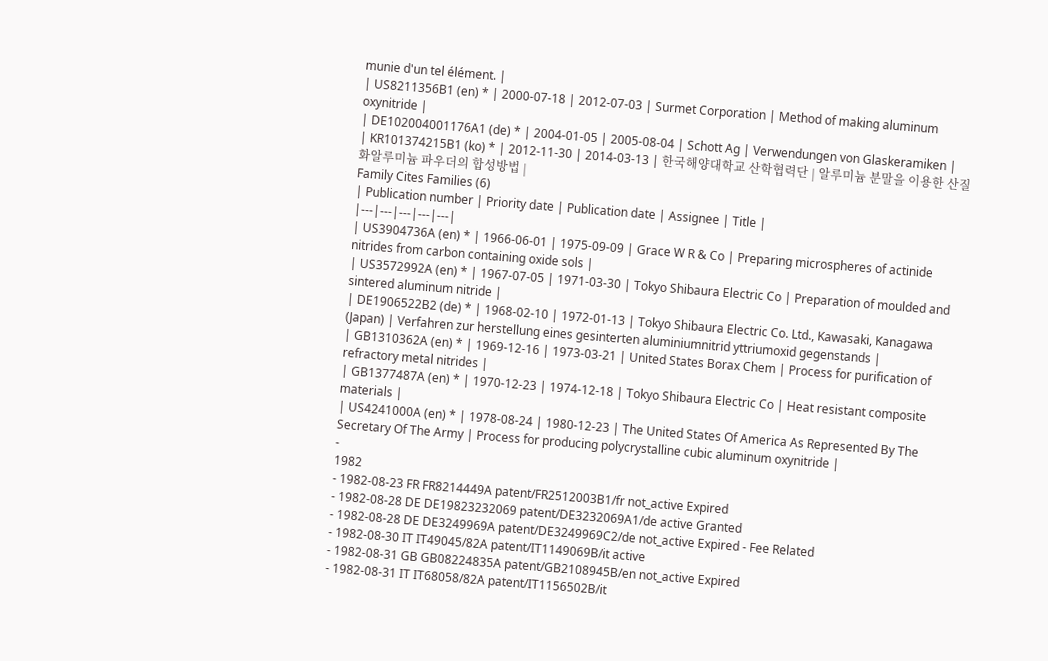munie d'un tel élément. |
| US8211356B1 (en) * | 2000-07-18 | 2012-07-03 | Surmet Corporation | Method of making aluminum oxynitride |
| DE102004001176A1 (de) * | 2004-01-05 | 2005-08-04 | Schott Ag | Verwendungen von Glaskeramiken |
| KR101374215B1 (ko) * | 2012-11-30 | 2014-03-13 | 한국해양대학교 산학협력단 | 알루미늄 분말을 이용한 산질화알루미늄 파우더의 합성방법 |
Family Cites Families (6)
| Publication number | Priority date | Publication date | Assignee | Title |
|---|---|---|---|---|
| US3904736A (en) * | 1966-06-01 | 1975-09-09 | Grace W R & Co | Preparing microspheres of actinide nitrides from carbon containing oxide sols |
| US3572992A (en) * | 1967-07-05 | 1971-03-30 | Tokyo Shibaura Electric Co | Preparation of moulded and sintered aluminum nitride |
| DE1906522B2 (de) * | 1968-02-10 | 1972-01-13 | Tokyo Shibaura Electric Co. Ltd., Kawasaki, Kanagawa (Japan) | Verfahren zur herstellung eines gesinterten aluminiumnitrid yttriumoxid gegenstands |
| GB1310362A (en) * | 1969-12-16 | 1973-03-21 | United States Borax Chem | Process for purification of refractory metal nitrides |
| GB1377487A (en) * | 1970-12-23 | 1974-12-18 | Tokyo Shibaura Electric Co | Heat resistant composite materials |
| US4241000A (en) * | 1978-08-24 | 1980-12-23 | The United States Of America As Represented By The Secretary Of The Army | Process for producing polycrystalline cubic aluminum oxynitride |
-
1982
- 1982-08-23 FR FR8214449A patent/FR2512003B1/fr not_active Expired
- 1982-08-28 DE DE19823232069 patent/DE3232069A1/de active Granted
- 1982-08-28 DE DE3249969A patent/DE3249969C2/de not_active Expired - Fee Related
- 1982-08-30 IT IT49045/82A patent/IT1149069B/it active
- 1982-08-31 GB GB08224835A patent/GB2108945B/en not_active Expired
- 1982-08-31 IT IT68058/82A patent/IT1156502B/it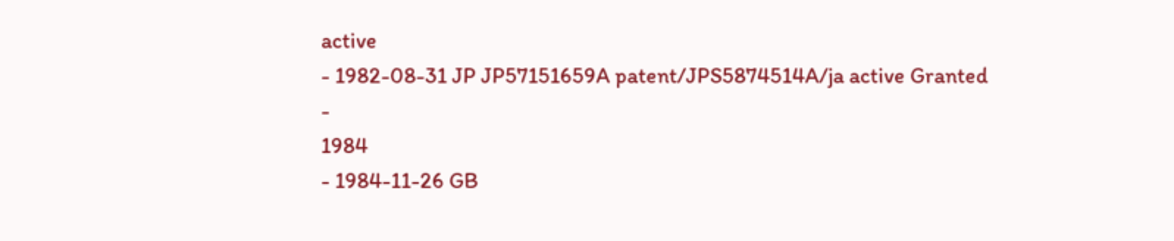active
- 1982-08-31 JP JP57151659A patent/JPS5874514A/ja active Granted
-
1984
- 1984-11-26 GB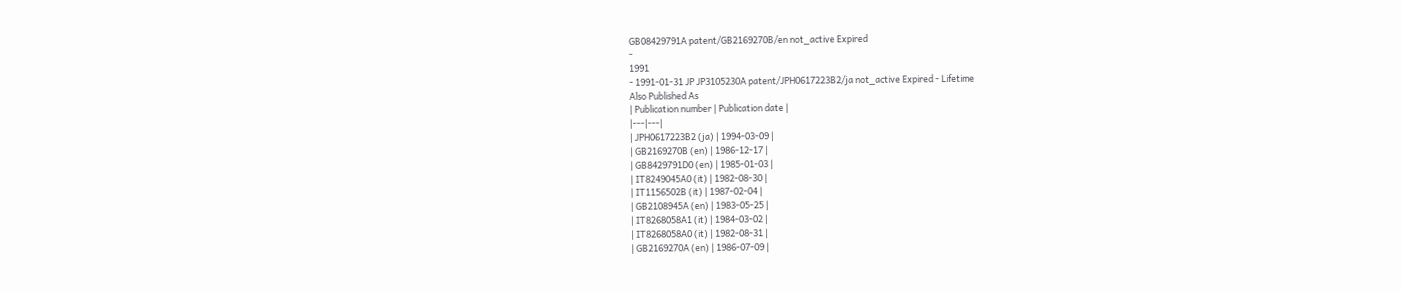GB08429791A patent/GB2169270B/en not_active Expired
-
1991
- 1991-01-31 JP JP3105230A patent/JPH0617223B2/ja not_active Expired - Lifetime
Also Published As
| Publication number | Publication date |
|---|---|
| JPH0617223B2 (ja) | 1994-03-09 |
| GB2169270B (en) | 1986-12-17 |
| GB8429791D0 (en) | 1985-01-03 |
| IT8249045A0 (it) | 1982-08-30 |
| IT1156502B (it) | 1987-02-04 |
| GB2108945A (en) | 1983-05-25 |
| IT8268058A1 (it) | 1984-03-02 |
| IT8268058A0 (it) | 1982-08-31 |
| GB2169270A (en) | 1986-07-09 |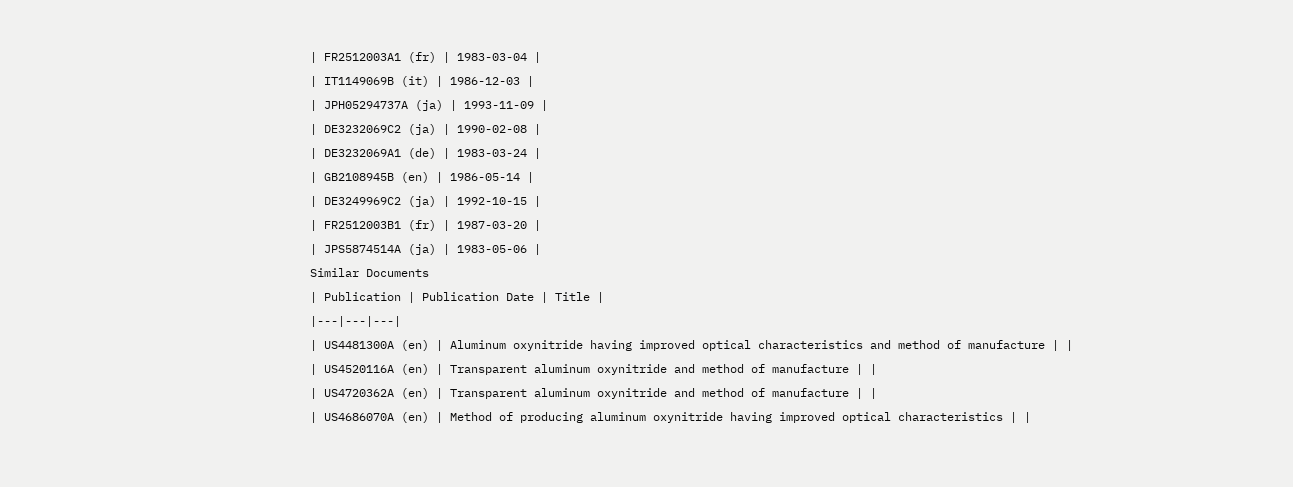| FR2512003A1 (fr) | 1983-03-04 |
| IT1149069B (it) | 1986-12-03 |
| JPH05294737A (ja) | 1993-11-09 |
| DE3232069C2 (ja) | 1990-02-08 |
| DE3232069A1 (de) | 1983-03-24 |
| GB2108945B (en) | 1986-05-14 |
| DE3249969C2 (ja) | 1992-10-15 |
| FR2512003B1 (fr) | 1987-03-20 |
| JPS5874514A (ja) | 1983-05-06 |
Similar Documents
| Publication | Publication Date | Title |
|---|---|---|
| US4481300A (en) | Aluminum oxynitride having improved optical characteristics and method of manufacture | |
| US4520116A (en) | Transparent aluminum oxynitride and method of manufacture | |
| US4720362A (en) | Transparent aluminum oxynitride and method of manufacture | |
| US4686070A (en) | Method of producing aluminum oxynitride having improved optical characteristics | |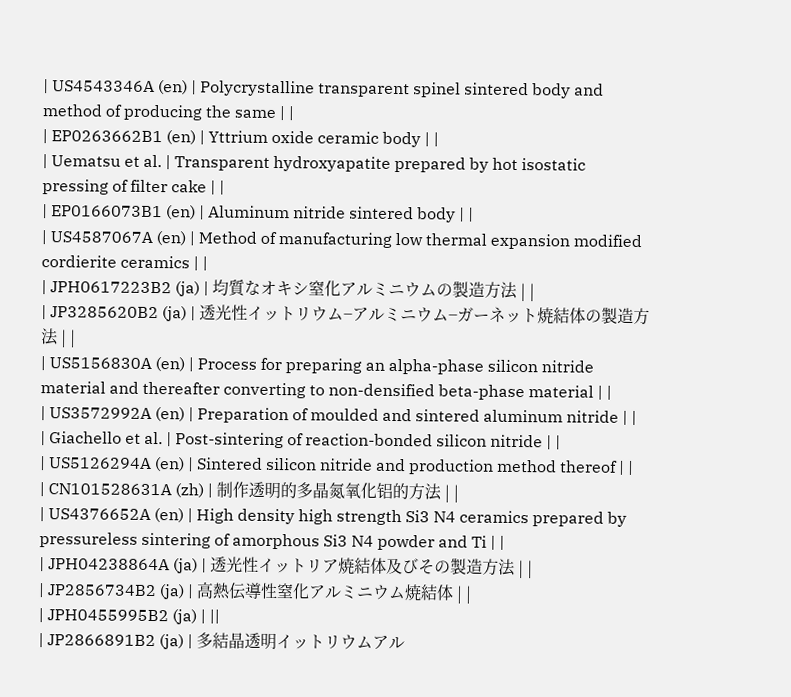| US4543346A (en) | Polycrystalline transparent spinel sintered body and method of producing the same | |
| EP0263662B1 (en) | Yttrium oxide ceramic body | |
| Uematsu et al. | Transparent hydroxyapatite prepared by hot isostatic pressing of filter cake | |
| EP0166073B1 (en) | Aluminum nitride sintered body | |
| US4587067A (en) | Method of manufacturing low thermal expansion modified cordierite ceramics | |
| JPH0617223B2 (ja) | 均質なオキシ窒化アルミニウムの製造方法 | |
| JP3285620B2 (ja) | 透光性イットリウム−アルミニウム−ガーネット焼結体の製造方法 | |
| US5156830A (en) | Process for preparing an alpha-phase silicon nitride material and thereafter converting to non-densified beta-phase material | |
| US3572992A (en) | Preparation of moulded and sintered aluminum nitride | |
| Giachello et al. | Post-sintering of reaction-bonded silicon nitride | |
| US5126294A (en) | Sintered silicon nitride and production method thereof | |
| CN101528631A (zh) | 制作透明的多晶氮氧化铝的方法 | |
| US4376652A (en) | High density high strength Si3 N4 ceramics prepared by pressureless sintering of amorphous Si3 N4 powder and Ti | |
| JPH04238864A (ja) | 透光性イットリア焼結体及びその製造方法 | |
| JP2856734B2 (ja) | 高熱伝導性窒化アルミニウム焼結体 | |
| JPH0455995B2 (ja) | ||
| JP2866891B2 (ja) | 多結晶透明イットリウムアル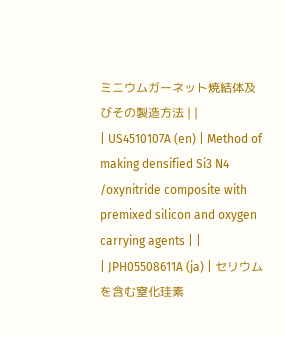ミニウムガーネット焼結体及びその製造方法 | |
| US4510107A (en) | Method of making densified Si3 N4 /oxynitride composite with premixed silicon and oxygen carrying agents | |
| JPH05508611A (ja) | セリウムを含む窒化珪素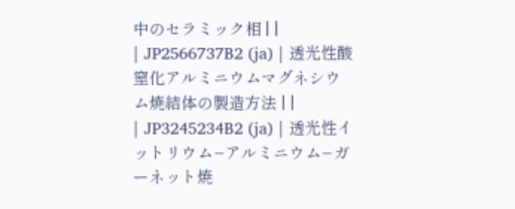中のセラミック相 | |
| JP2566737B2 (ja) | 透光性酸窒化アルミニウムマグネシウム焼結体の製造方法 | |
| JP3245234B2 (ja) | 透光性イットリウム−アルミニウム−ガーネット焼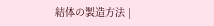結体の製造方法 |